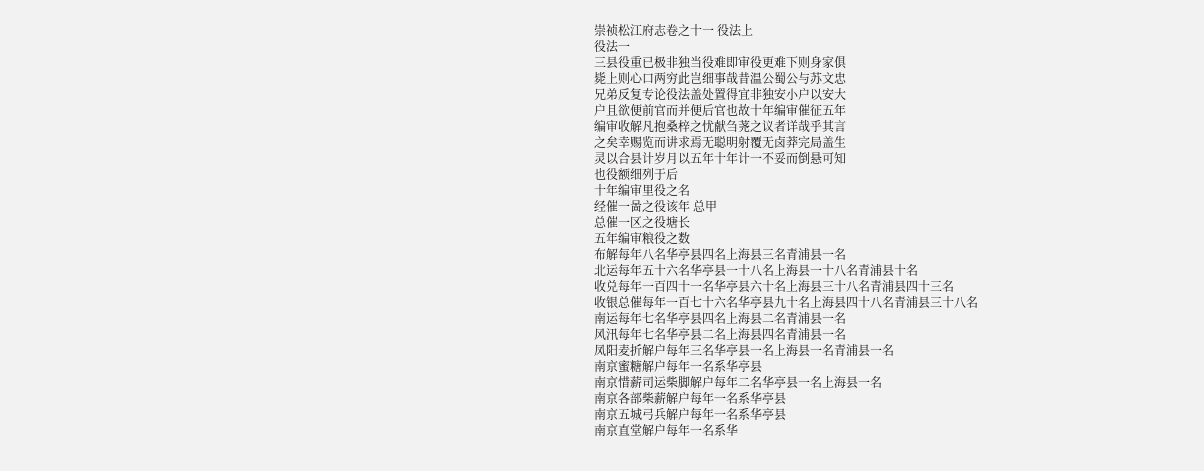崇祯松江府志卷之十一 役法上
役法一
三县役重已极非独当役难即审役更难下则身家俱
毙上则心口两穷此岂细事哉昔温公蜀公与苏文忠
兄弟反复专论役法盖处置得宜非独安小户以安大
户且欲便前官而并便后官也故十年编审催征五年
编审收解凡抱桑梓之忧献刍荛之议者详哉乎其言
之矣幸赐览而讲求焉无聪明射覆无卤莽完局盖生
灵以合县计岁月以五年十年计一不妥而倒悬可知
也役额细列于后
十年编审里役之名
经催一啚之役该年 总甲
总催一区之役塘长
五年编审粮役之数
布解每年八名华亭县四名上海县三名青浦县一名
北运每年五十六名华亭县一十八名上海县一十八名青浦县十名
收兑每年一百四十一名华亭县六十名上海县三十八名青浦县四十三名
收银总催每年一百七十六名华亭县九十名上海县四十八名青浦县三十八名
南运每年七名华亭县四名上海县二名青浦县一名
风汛每年七名华亭县二名上海县四名青浦县一名
凤阳麦折解户每年三名华亭县一名上海县一名青浦县一名
南京蜜糖解户每年一名系华亭县
南京惜薪司运柴脚解户每年二名华亭县一名上海县一名
南京各部柴薪解户每年一名系华亭县
南京五城弓兵解户每年一名系华亭县
南京直堂解户每年一名系华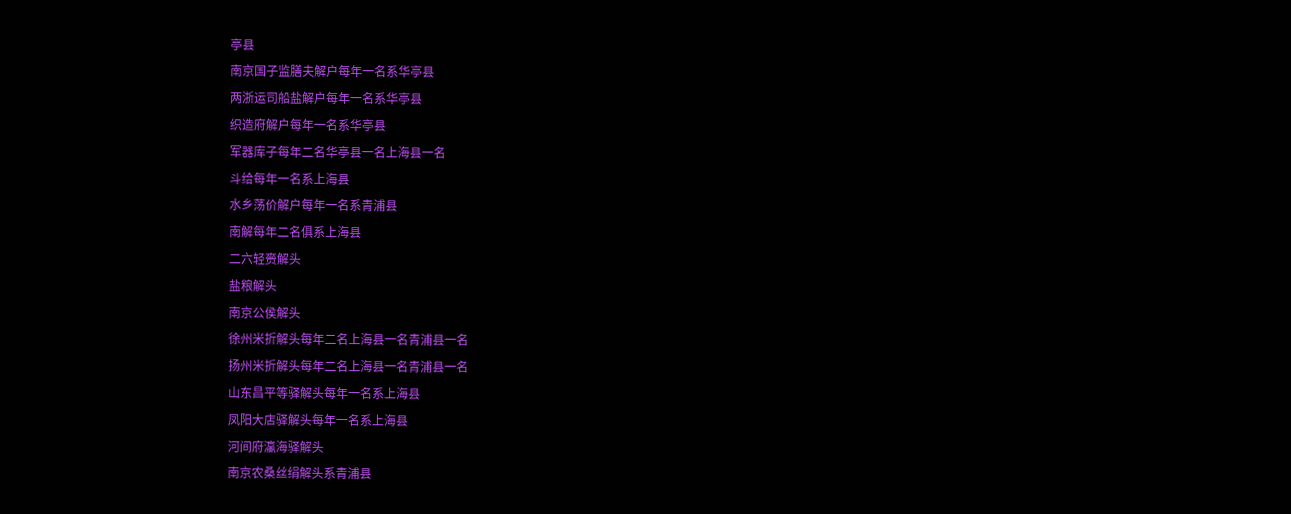亭县
南京国子监膳夫解户每年一名系华亭县
两浙运司船盐解户每年一名系华亭县
织造府解户每年一名系华亭县
军器库子每年二名华亭县一名上海县一名
斗给每年一名系上海县
水乡荡价解户每年一名系青浦县
南解每年二名俱系上海县
二六轻赍解头
盐粮解头
南京公侯解头
徐州米折解头每年二名上海县一名青浦县一名
扬州米折解头每年二名上海县一名青浦县一名
山东昌平等驿解头每年一名系上海县
凤阳大店驿解头每年一名系上海县
河间府灜海驿解头
南京农桑丝绢解头系青浦县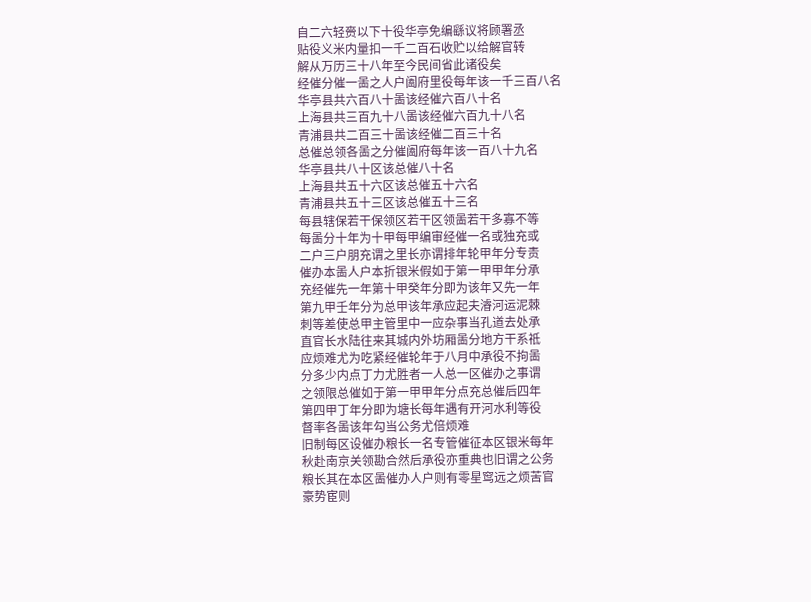自二六轻赍以下十役华亭免编繇议将顾署丞
贴役义米内量扣一千二百石收贮以给解官转
解从万历三十八年至今民间省此诸役矣
经催分催一啚之人户阖府里役每年该一千三百八名
华亭县共六百八十啚该经催六百八十名
上海县共三百九十八啚该经催六百九十八名
青浦县共二百三十啚该经催二百三十名
总催总领各啚之分催阖府每年该一百八十九名
华亭县共八十区该总催八十名
上海县共五十六区该总催五十六名
青浦县共五十三区该总催五十三名
每县辖保若干保领区若干区领啚若干多寡不等
每啚分十年为十甲每甲编审经催一名或独充或
二户三户朋充谓之里长亦谓排年轮甲年分专责
催办本啚人户本折银米假如于第一甲甲年分承
充经催先一年第十甲癸年分即为该年又先一年
第九甲壬年分为总甲该年承应起夫濬河运泥棘
刺等差使总甲主管里中一应杂事当孔道去处承
直官长水陆往来其城内外坊厢啚分地方干系祗
应烦难尤为吃紧经催轮年于八月中承役不拘啚
分多少内点丁力尤胜者一人总一区催办之事谓
之领限总催如于第一甲甲年分点充总催后四年
第四甲丁年分即为塘长每年遇有开河水利等役
督率各啚该年勾当公务尤倍烦难
旧制每区设催办粮长一名专管催征本区银米每年
秋赴南京关领勘合然后承役亦重典也旧谓之公务
粮长其在本区啚催办人户则有零星窎远之烦苦官
豪势宦则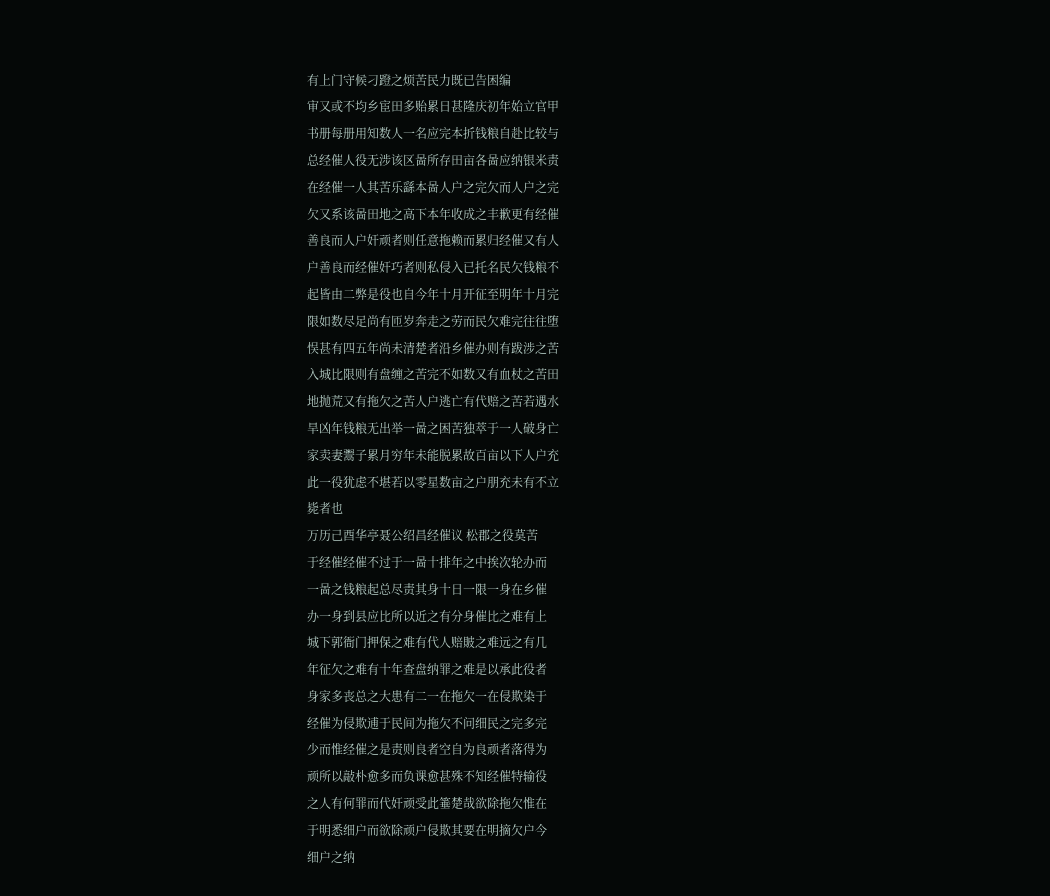有上门守候刁蹬之烦苦民力既已告困编
审又或不均乡宦田多贻累日甚隆庆初年始立官甲
书册每册用知数人一名应完本折钱粮自赴比较与
总经催人役无涉该区啚所存田亩各啚应纳银米责
在经催一人其苦乐繇本啚人户之完欠而人户之完
欠又系该啚田地之高下本年收成之丰歉更有经催
善良而人户奸顽者则任意拖赖而累归经催又有人
户善良而经催奸巧者则私侵入已托名民欠钱粮不
起皆由二弊是役也自今年十月开征至明年十月完
限如数尽足尚有匝岁奔走之劳而民欠难完往往堕
悮甚有四五年尚未清楚者沿乡催办则有跋涉之苦
入城比限则有盘缠之苦完不如数又有血杖之苦田
地抛荒又有拖欠之苦人户逃亡有代赔之苦若遇水
旱凶年钱粮无出举一啚之困苦独萃于一人破身亡
家卖妻鬻子累月穷年未能脱累故百亩以下人户充
此一役犹虑不堪若以零星数亩之户朋充未有不立
毙者也
万历己酉华亭聂公绍昌经催议 松郡之役莫苦
于经催经催不过于一啚十排年之中挨次轮办而
一啚之钱粮起总尽责其身十日一限一身在乡催
办一身到县应比所以近之有分身催比之难有上
城下郭衙门押保之难有代人赔貱之难远之有几
年征欠之难有十年查盘纳罪之难是以承此役者
身家多丧总之大患有二一在拖欠一在侵欺染于
经催为侵欺逋于民间为拖欠不问细民之完多完
少而惟经催之是责则良者空自为良顽者落得为
顽所以敲朴愈多而负课愈甚殊不知经催特输役
之人有何罪而代奸顽受此箠楚哉欲除拖欠惟在
于明悉细户而欲除顽户侵欺其要在明摘欠户今
细户之纳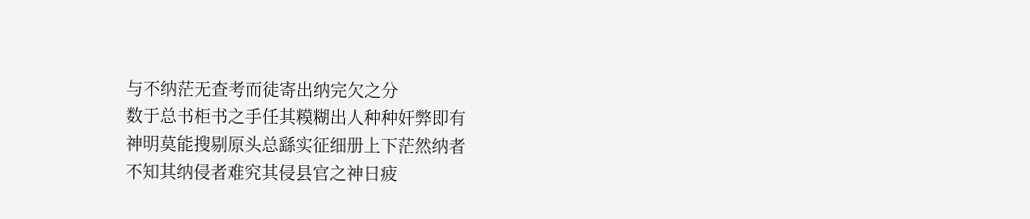与不纳茫无查考而徒寄出纳完欠之分
数于总书柜书之手任其糢糊出人种种奸弊即有
神明莫能搜剔原头总繇实征细册上下茫然纳者
不知其纳侵者难究其侵县官之神日疲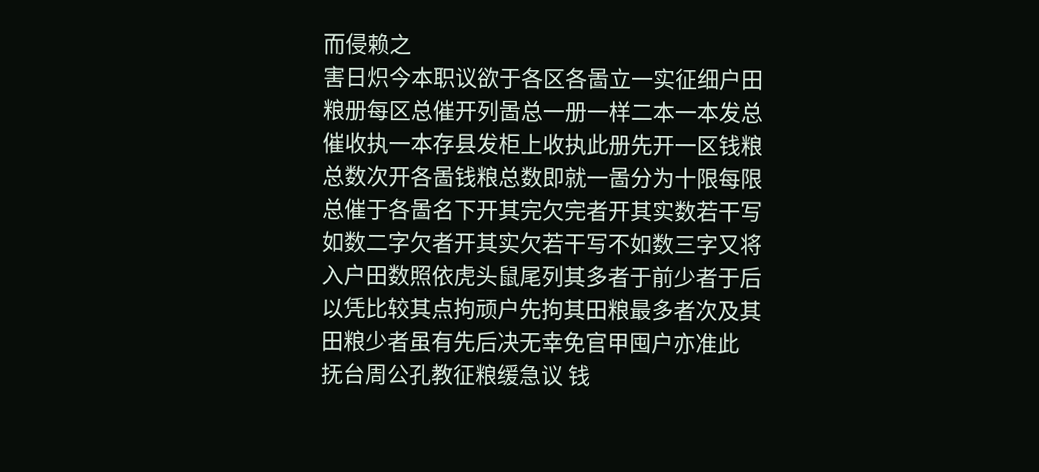而侵赖之
害日炽今本职议欲于各区各啚立一实征细户田
粮册每区总催开列啚总一册一样二本一本发总
催收执一本存县发柜上收执此册先开一区钱粮
总数次开各啚钱粮总数即就一啚分为十限每限
总催于各啚名下开其完欠完者开其实数若干写
如数二字欠者开其实欠若干写不如数三字又将
入户田数照依虎头鼠尾列其多者于前少者于后
以凭比较其点拘顽户先拘其田粮最多者次及其
田粮少者虽有先后决无幸免官甲囤户亦准此
抚台周公孔教征粮缓急议 钱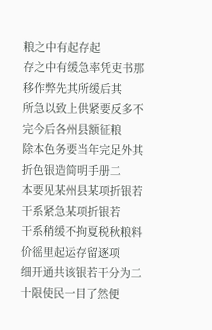粮之中有起存起
存之中有缓急率凭吏书那移作弊先其所缓后其
所急以致上供紧要反多不完今后各州县额征粮
除本色务要当年完足外其折色银造简明手册二
本要见某州县某项折银若干系紧急某项折银若
干系稍缓不拘夏税秋粮料价徭里起运存留逐项
细开通共该银若干分为二十限使民一目了然便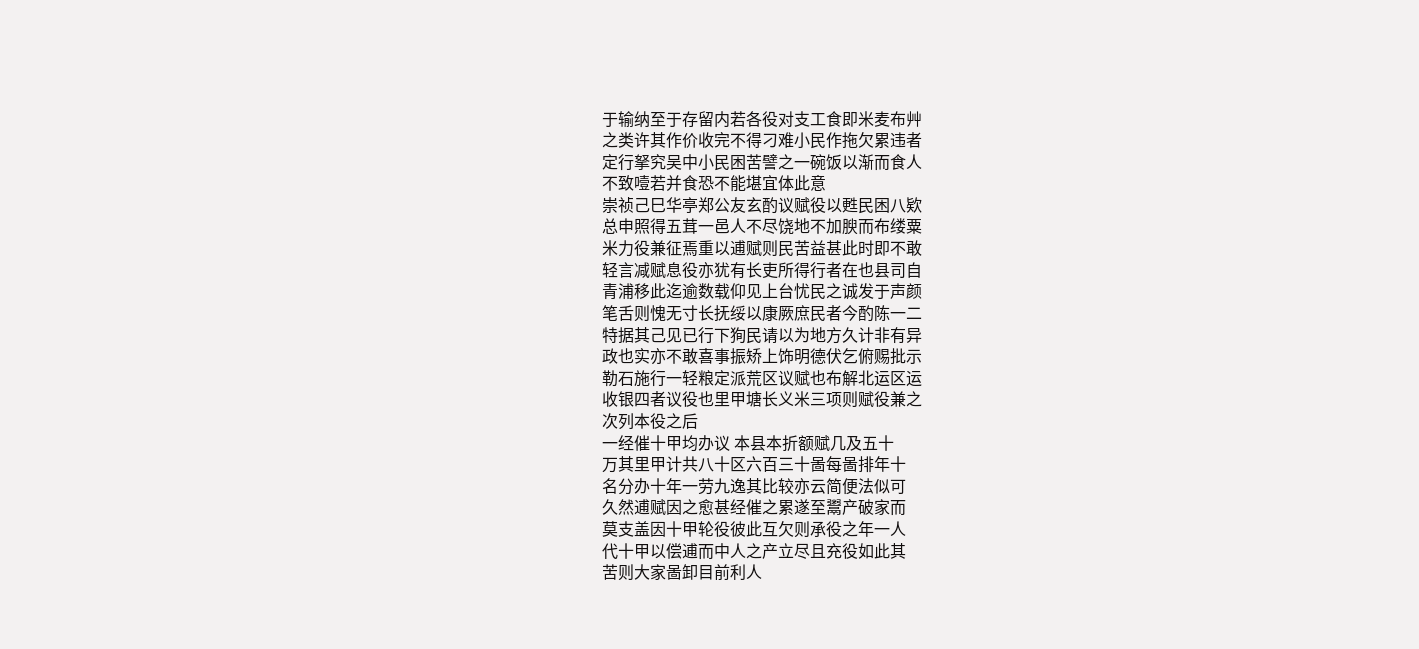于输纳至于存留内若各役对支工食即米麦布艸
之类许其作价收完不得刁难小民作拖欠累违者
定行拏究吴中小民困苦譬之一碗饭以渐而食人
不致噎若并食恐不能堪宜体此意
崇祯己巳华亭郑公友玄酌议赋役以甦民困八欵
总申照得五茸一邑人不尽饶地不加腴而布缕粟
米力役兼征焉重以逋赋则民苦益甚此时即不敢
轻言减赋息役亦犹有长吏所得行者在也县司自
青浦移此迄逾数载仰见上台忧民之诚发于声颜
笔舌则愧无寸长抚绥以康厥庶民者今酌陈一二
特据其己见已行下狥民请以为地方久计非有异
政也实亦不敢喜事振矫上饰明德伏乞俯赐批示
勒石施行一轻粮定派荒区议赋也布解北运区运
收银四者议役也里甲塘长义米三项则赋役兼之
次列本役之后
一经催十甲均办议 本县本折额赋几及五十
万其里甲计共八十区六百三十啚每啚排年十
名分办十年一劳九逸其比较亦云简便法似可
久然逋赋因之愈甚经催之累遂至鬻产破家而
莫支盖因十甲轮役彼此互欠则承役之年一人
代十甲以偿逋而中人之产立尽且充役如此其
苦则大家啚卸目前利人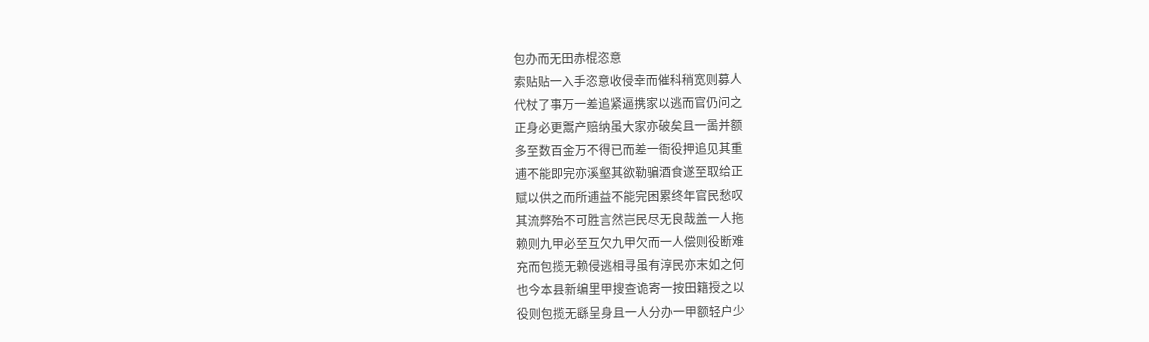包办而无田赤棍恣意
索贴贴一入手恣意收侵幸而催科稍宽则募人
代杖了事万一差追紧逼携家以逃而官仍问之
正身必更鬻产赔纳虽大家亦破矣且一啚并额
多至数百金万不得已而差一衙役押追见其重
逋不能即完亦溪壑其欲勒骗酒食遂至取给正
赋以供之而所逋益不能完困累终年官民愁叹
其流弊殆不可胜言然岂民尽无良哉盖一人拖
赖则九甲必至互欠九甲欠而一人偿则役断难
充而包揽无赖侵逃相寻虽有淳民亦末如之何
也今本县新编里甲搜查诡寄一按田籍授之以
役则包揽无繇呈身且一人分办一甲额轻户少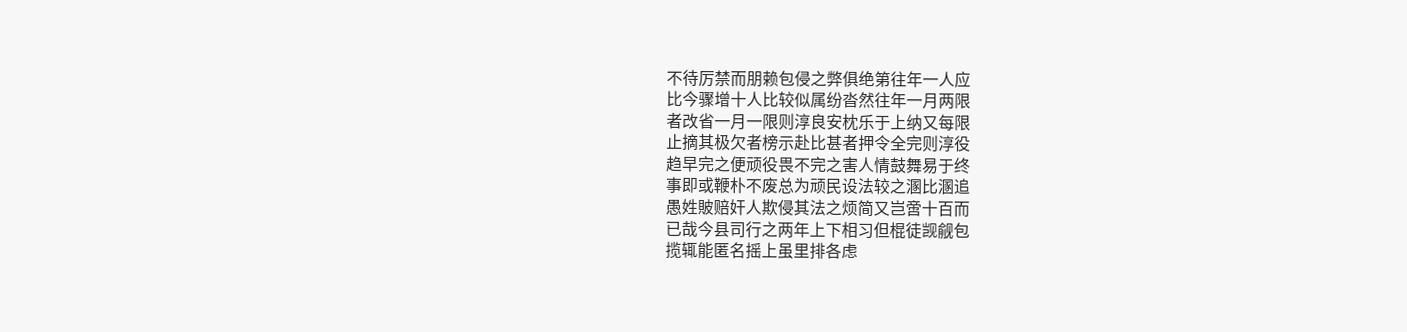不待厉禁而朋赖包侵之弊俱绝第往年一人应
比今骤增十人比较似属纷沓然往年一月两限
者改省一月一限则淳良安枕乐于上纳又每限
止摘其极欠者榜示赴比甚者押令全完则淳役
趋早完之便顽役畏不完之害人情鼓舞易于终
事即或鞭朴不废总为顽民设法较之溷比溷追
愚姓貱赔奸人欺侵其法之烦简又岂啻十百而
已哉今县司行之两年上下相习但棍徒觊觎包
揽辄能匿名摇上虽里排各虑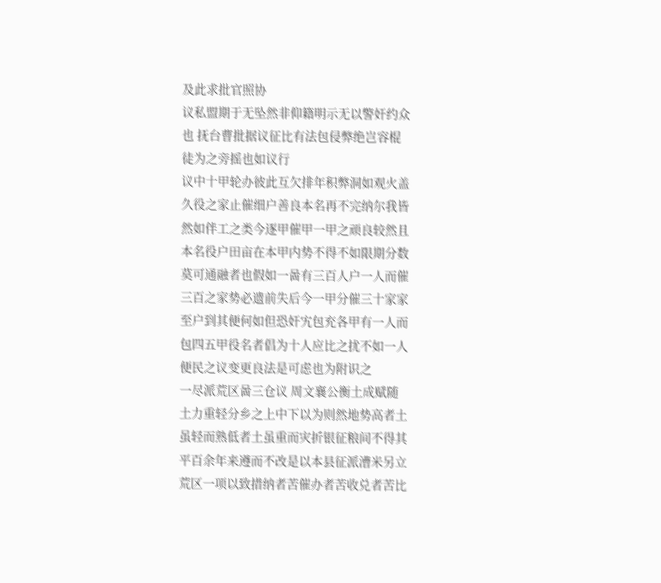及此求批官照协
议私盟期于无坠然非仰籍明示无以警奸约众
也 抚台曹批据议征比有法包侵弊绝岂容棍
徒为之旁摇也如议行
议中十甲轮办彼此互欠排年积弊洞如观火盖
久役之家止催细户善良本名再不完纳尔我皆
然如伴工之类今逐甲催甲一甲之顽良较然且
本名役户田亩在本甲内势不得不如限期分数
莫可通融者也假如一啚有三百人户一人而催
三百之家势必遗前失后今一甲分催三十家家
至户到其便何如但恐奸宄包充各甲有一人而
包四五甲役名者倡为十人应比之扰不如一人
便民之议变更良法是可虑也为附识之
一尽派荒区啚三仓议 周文襄公衡土成赋随
土力重轻分乡之上中下以为则然地势高者土
虽轻而熟低者土虽重而灾折银征粮间不得其
平百余年来遵而不改是以本县征派漕米另立
荒区一项以致措纳者苦催办者苦收兑者苦比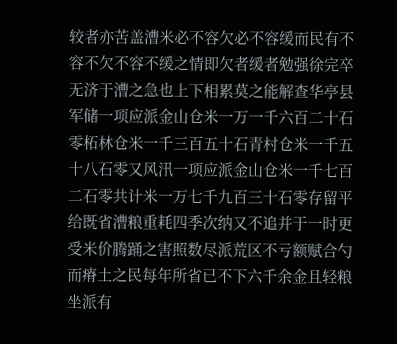较者亦苦盖漕米必不容欠必不容缓而民有不
容不欠不容不缓之情即欠者缓者勉强徐完卒
无济于漕之急也上下相累莫之能解查华亭县
军储一项应派金山仓米一万一千六百二十石
零柘林仓米一千三百五十石青村仓米一千五
十八石零又风汛一项应派金山仓米一千七百
二石零共计米一万七千九百三十石零存留平
给既省漕粮重耗四季次纳又不追并于一时更
受米价腾踊之害照数尽派荒区不亏额赋合勺
而瘠土之民每年所省已不下六千余金且轻粮
坐派有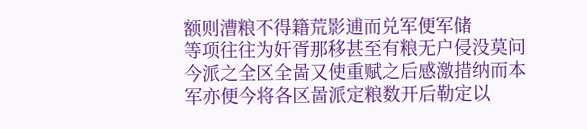额则漕粮不得籍荒影逋而兑军便军储
等项往往为奸胥那移甚至有粮无户侵没莫问
今派之全区全啚又使重赋之后感激措纳而本
军亦便今将各区啚派定粮数开后勒定以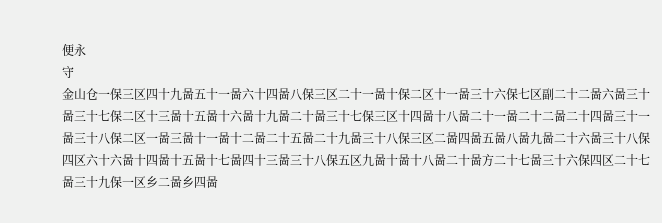便永
守
金山仓一保三区四十九啚五十一啚六十四啚八保三区二十一啚十保二区十一啚三十六保七区副二十二啚六啚三十啚三十七保二区十三啚十五啚十六啚十九啚二十啚三十七保三区十四啚十八啚二十一啚二十二啚二十四啚三十一啚三十八保二区一啚三啚十一啚十二啚二十五啚二十九啚三十八保三区二啚四啚五啚八啚九啚二十六啚三十八保四区六十六啚十四啚十五啚十七啚四十三啚三十八保五区九啚十啚十八啚二十啚方二十七啚三十六保四区二十七啚三十九保一区乡二啚乡四啚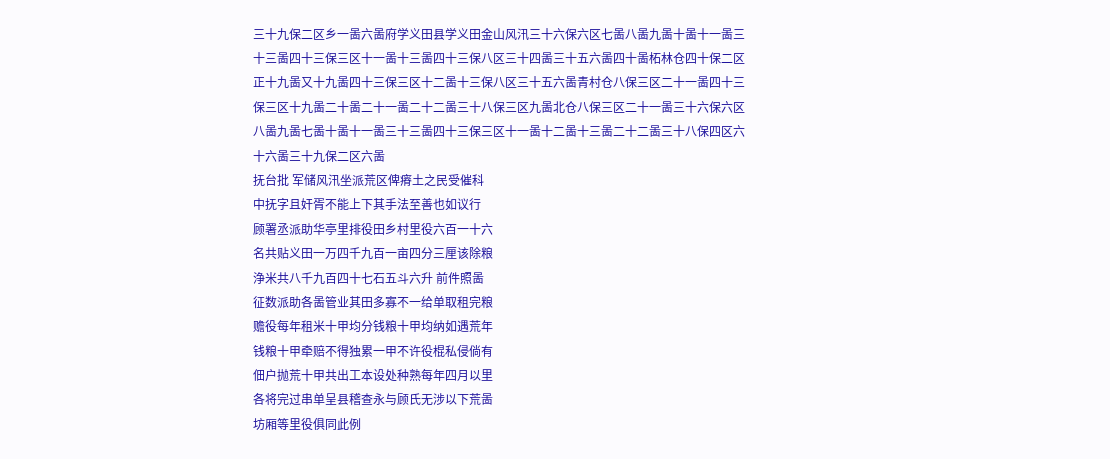三十九保二区乡一啚六啚府学义田县学义田金山风汛三十六保六区七啚八啚九啚十啚十一啚三十三啚四十三保三区十一啚十三啚四十三保八区三十四啚三十五六啚四十啚柘林仓四十保二区正十九啚又十九啚四十三保三区十二啚十三保八区三十五六啚青村仓八保三区二十一啚四十三保三区十九啚二十啚二十一啚二十二啚三十八保三区九啚北仓八保三区二十一啚三十六保六区八啚九啚七啚十啚十一啚三十三啚四十三保三区十一啚十二啚十三啚二十二啚三十八保四区六十六啚三十九保二区六啚
抚台批 军储风汛坐派荒区俾瘠土之民受催科
中抚字且奸胥不能上下其手法至善也如议行
顾署丞派助华亭里排役田乡村里役六百一十六
名共贴义田一万四千九百一亩四分三厘该除粮
浄米共八千九百四十七石五斗六升 前件照啚
征数派助各啚管业其田多寡不一给单取租完粮
赡役每年租米十甲均分钱粮十甲均纳如遇荒年
钱粮十甲牵赔不得独累一甲不许役棍私侵倘有
佃户抛荒十甲共出工本设处种熟每年四月以里
各将完过串单呈县稽查永与顾氏无涉以下荒啚
坊厢等里役俱同此例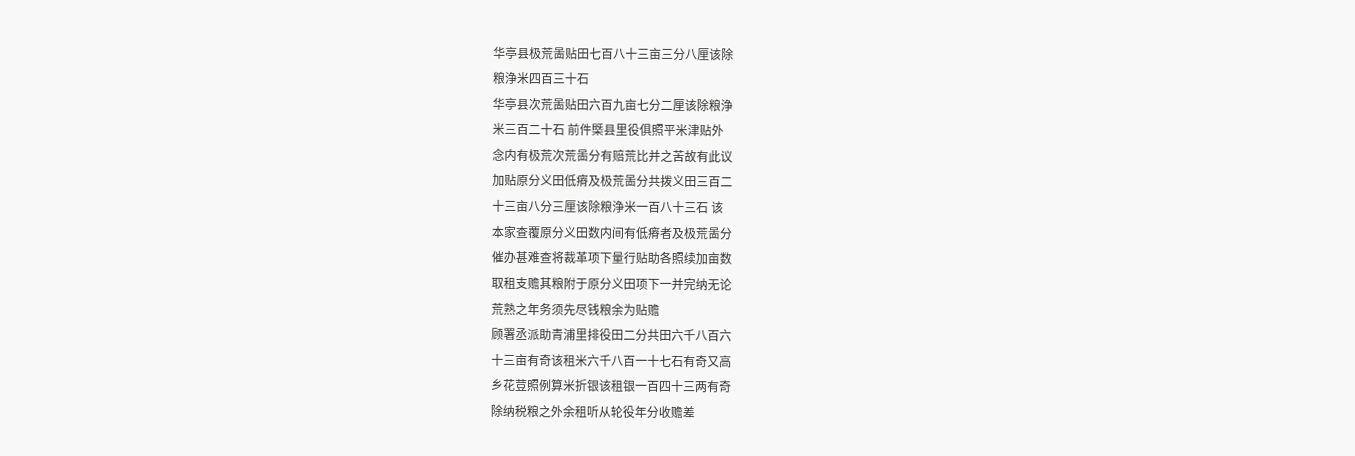华亭县极荒啚贴田七百八十三亩三分八厘该除
粮浄米四百三十石
华亭县次荒啚贴田六百九亩七分二厘该除粮浄
米三百二十石 前件槩县里役俱照平米津贴外
念内有极荒次荒啚分有赔荒比并之苦故有此议
加贴原分义田低瘠及极荒啚分共拨义田三百二
十三亩八分三厘该除粮浄米一百八十三石 该
本家查覆原分义田数内间有低瘠者及极荒啚分
催办甚难查将裁革项下量行贴助各照续加亩数
取租支赡其粮附于原分义田项下一并完纳无论
荒熟之年务须先尽钱粮余为贴赡
顾署丞派助青浦里排役田二分共田六千八百六
十三亩有奇该租米六千八百一十七石有奇又高
乡花荳照例算米折银该租银一百四十三两有奇
除纳税粮之外余租听从轮役年分收赡差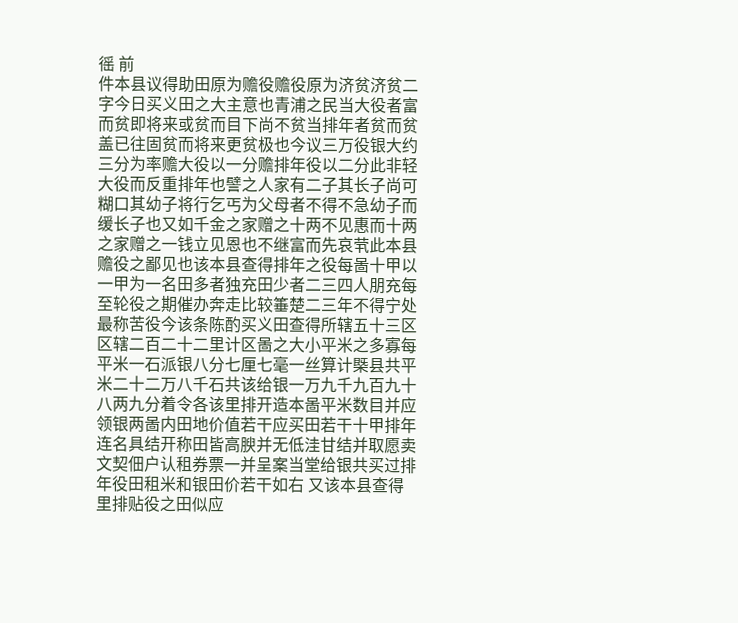徭 前
件本县议得助田原为赡役赡役原为济贫济贫二
字今日买义田之大主意也青浦之民当大役者富
而贫即将来或贫而目下尚不贫当排年者贫而贫
盖已往固贫而将来更贫极也今议三万役银大约
三分为率赡大役以一分赡排年役以二分此非轻
大役而反重排年也譬之人家有二子其长子尚可
糊口其幼子将行乞丐为父母者不得不急幼子而
缓长子也又如千金之家赠之十两不见惠而十两
之家赠之一钱立见恩也不继富而先哀茕此本县
赡役之鄙见也该本县查得排年之役每啚十甲以
一甲为一名田多者独充田少者二三四人朋充每
至轮役之期催办奔走比较箠楚二三年不得宁处
最称苦役今该条陈酌买义田查得所辖五十三区
区辖二百二十二里计区啚之大小平米之多寡每
平米一石派银八分七厘七毫一丝算计槩县共平
米二十二万八千石共该给银一万九千九百九十
八两九分着令各该里排开造本啚平米数目并应
领银两啚内田地价值若干应买田若干十甲排年
连名具结开称田皆高腴并无低洼甘结并取愿卖
文契佃户认租券票一并呈案当堂给银共买过排
年役田租米和银田价若干如右 又该本县查得
里排贴役之田似应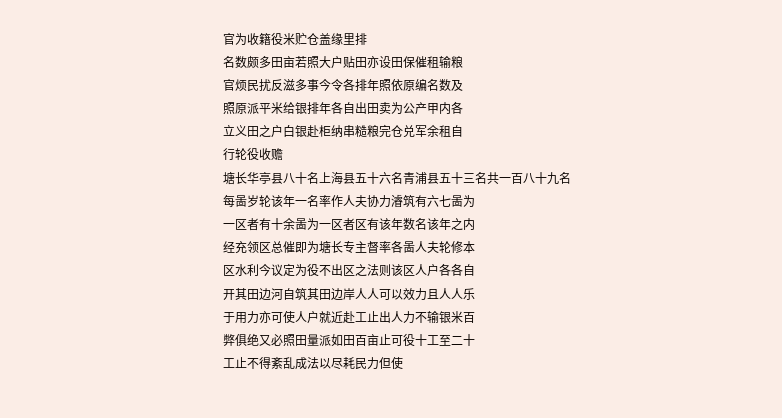官为收籍役米贮仓盖缘里排
名数颇多田亩若照大户贴田亦设田保催租输粮
官烦民扰反滋多事今令各排年照依原编名数及
照原派平米给银排年各自出田卖为公产甲内各
立义田之户白银赴柜纳串糙粮完仓兑军余租自
行轮役收赡
塘长华亭县八十名上海县五十六名青浦县五十三名共一百八十九名
每啚岁轮该年一名率作人夫协力濬筑有六七啚为
一区者有十余啚为一区者区有该年数名该年之内
经充领区总催即为塘长专主督率各啚人夫轮修本
区水利今议定为役不出区之法则该区人户各各自
开其田边河自筑其田边岸人人可以效力且人人乐
于用力亦可使人户就近赴工止出人力不输银米百
弊俱绝又必照田量派如田百亩止可役十工至二十
工止不得紊乱成法以尽耗民力但使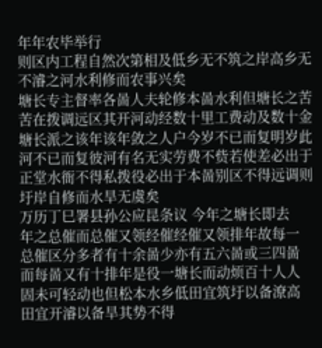年年农毕举行
则区内工程自然次第相及低乡无不筑之岸高乡无
不濬之河水利修而农事兴矣
塘长专主督率各啚人夫轮修本啚水利但塘长之苦
苦在拨调远区其开河动经数十里工费动及数十金
塘长派之该年该年敛之人户今岁不已而复明岁此
河不已而复彼河有名无实劳费不赀若使差必出于
正堂水衙不得私拨役必出于本啚别区不得远调则
圩岸自修而水旱无虞矣
万历丁巳署县孙公应昆条议 今年之塘长即去
年之总催而总催又领经催经催又领排年故每一
总催区分多者有十余啚少亦有五六啚或三四啚
而每啚又有十排年是役一塘长而动烦百十人人
固未可轻动也但松本水乡低田宜筑圩以备潦高
田宜开濬以备旱其势不得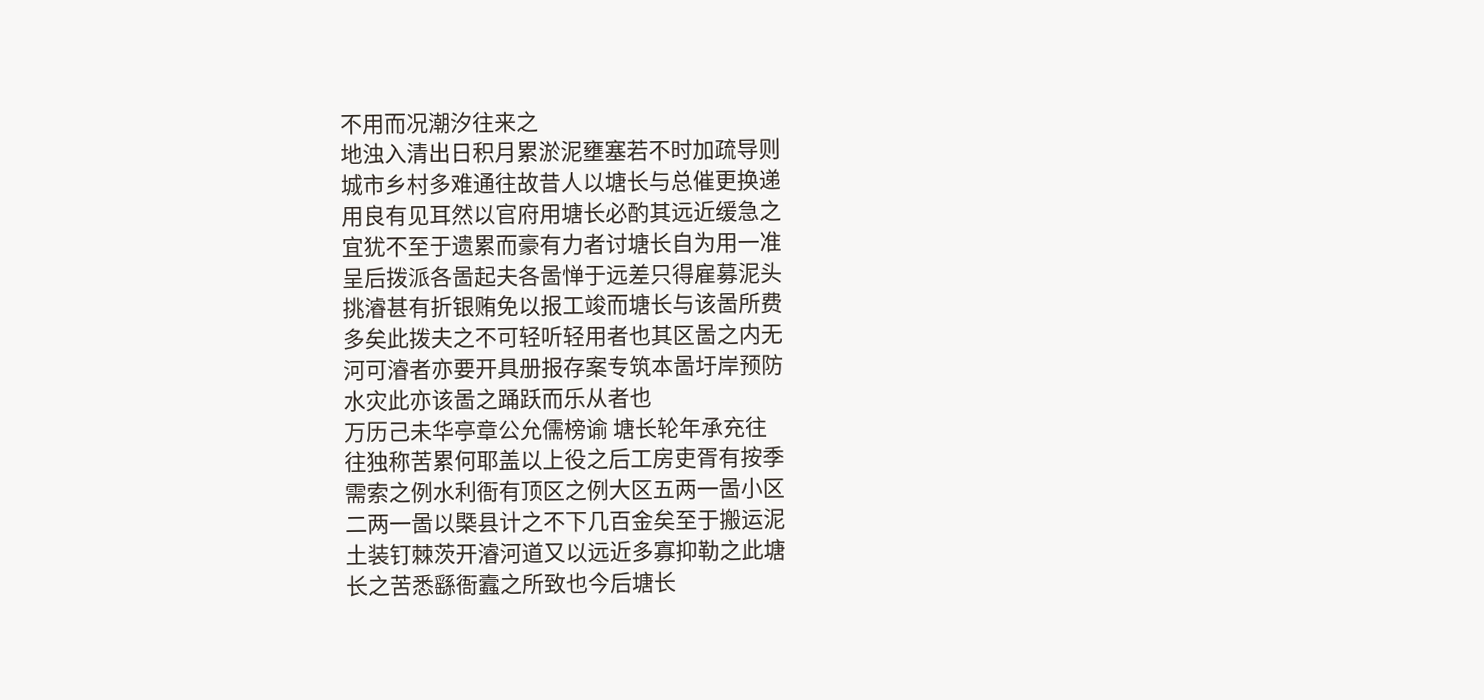不用而况潮汐往来之
地浊入清出日积月累淤泥壅塞若不时加疏导则
城市乡村多难通往故昔人以塘长与总催更换递
用良有见耳然以官府用塘长必酌其远近缓急之
宜犹不至于遗累而豪有力者讨塘长自为用一准
呈后拨派各啚起夫各啚惮于远差只得雇募泥头
挑濬甚有折银贿免以报工竣而塘长与该啚所费
多矣此拨夫之不可轻听轻用者也其区啚之内无
河可濬者亦要开具册报存案专筑本啚圩岸预防
水灾此亦该啚之踊跃而乐从者也
万历己未华亭章公允儒榜谕 塘长轮年承充往
往独称苦累何耶盖以上役之后工房吏胥有按季
需索之例水利衙有顶区之例大区五两一啚小区
二两一啚以槩县计之不下几百金矣至于搬运泥
土装钉棘茨开濬河道又以远近多寡抑勒之此塘
长之苦悉繇衙蠧之所致也今后塘长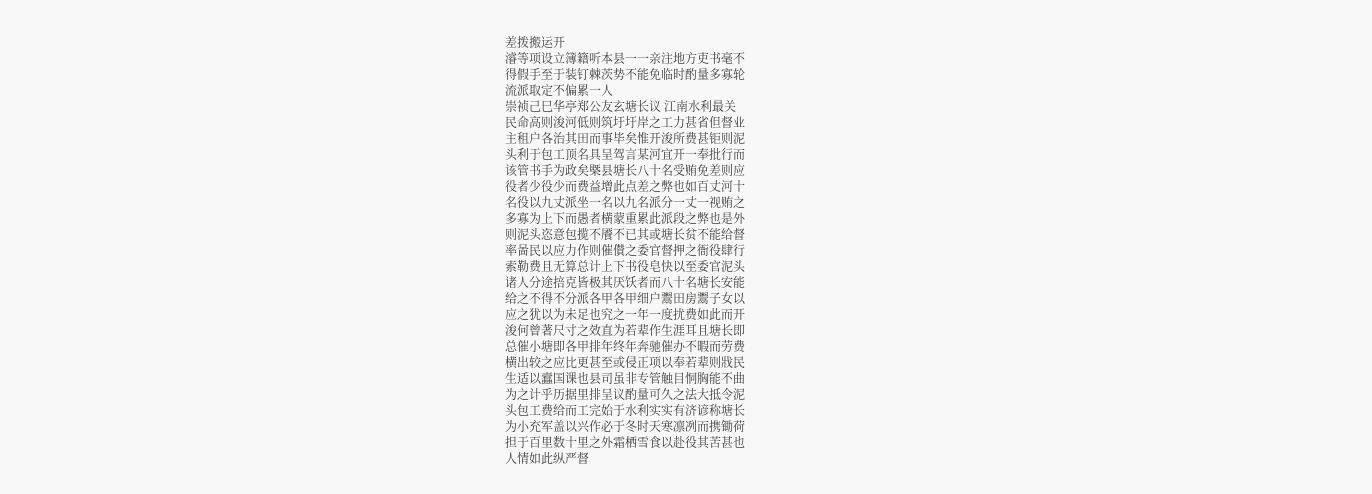差拨搬运开
濬等项设立簿籍听本县一一亲注地方吏书毫不
得假手至于装钉棘茨势不能免临时酌量多寡轮
流派取定不偏累一人
崇祯己巳华亭郑公友玄塘长议 江南水利最关
民命高则浚河低则筑圩圩岸之工力甚省但督业
主租户各治其田而事毕矣惟开浚所费甚钜则泥
头利于包工顶名具呈驾言某河宜开一奉批行而
该管书手为政矣槩县塘长八十名受贿免差则应
役者少役少而费益增此点差之弊也如百丈河十
名役以九丈派坐一名以九名派分一丈一视贿之
多寡为上下而愚者横蒙重累此派段之弊也是外
则泥头恣意包揽不餍不已其或塘长贫不能给督
率啚民以应力作则催儧之委官督押之衙役肆行
索勒费且无算总计上下书役皂快以至委官泥头
诸人分途掊克皆极其厌饫者而八十名塘长安能
给之不得不分派各甲各甲细户鬻田房鬻子女以
应之犹以为未足也究之一年一度扰费如此而开
浚何曾著尺寸之效直为若辈作生涯耳且塘长即
总催小塘即各甲排年终年奔驰催办不暇而劳费
横出较之应比更甚至或侵正项以奉若辈则戕民
生适以蠧国课也县司虽非专管触目恫胸能不曲
为之计乎历据里排呈议酌量可久之法大抵令泥
头包工费给而工完始于水利实实有济谚称塘长
为小充军盖以兴作必于冬时天寒凛冽而携锄荷
担于百里数十里之外霜栖雪食以赴役其苦甚也
人情如此纵严督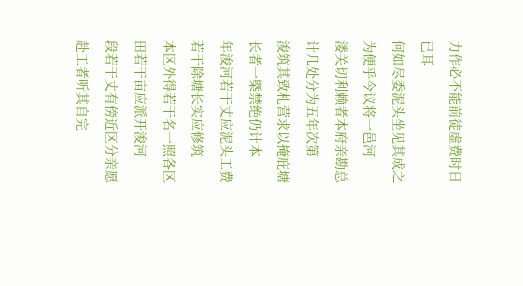力作必不能前徒虚费时日已耳
何如尽委泥头坐见其成之为便乎今议将一邑河
溇关切利赖者本府亲勘总计几处分为五年次第
浚筑其致札营求以掩庇塘长者一槩禁绝仍计本
年浚河若干丈应泥头工费若干除塘长实应修筑
本区外得若干名一照各区田若干亩应派开浚河
段若干丈有傍近区分亲愿赴工者听其自完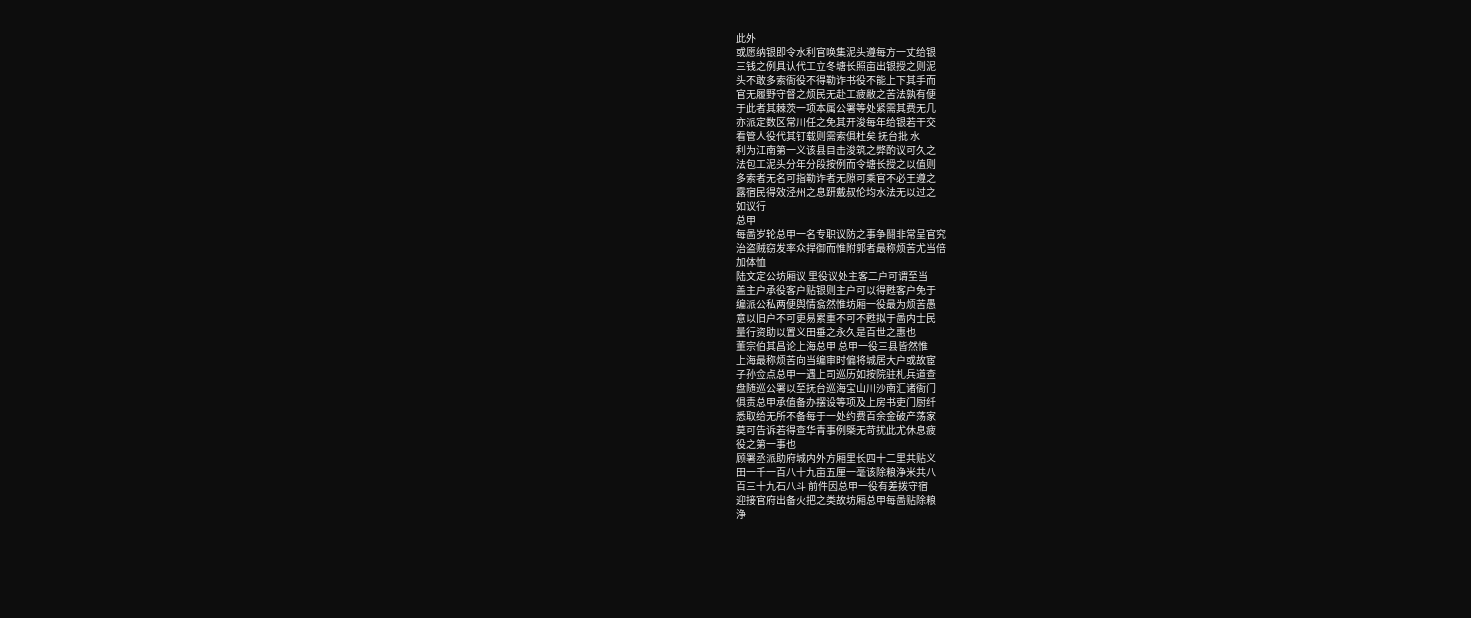此外
或愿纳银即令水利官唤集泥头遵每方一丈给银
三钱之例具认代工立冬塘长照亩出银授之则泥
头不敢多索衙役不得勒诈书役不能上下其手而
官无履野守督之烦民无赴工疲敝之苦法孰有便
于此者其棘茨一项本属公署等处紧需其费无几
亦派定数区常川任之免其开浚每年给银若干交
看管人役代其钉载则需索俱杜矣 抚台批 水
利为江南第一义该县目击浚筑之弊酌议可久之
法包工泥头分年分段按例而令塘长授之以值则
多索者无名可指勒诈者无隙可乘官不必王遵之
露宿民得效泾州之息趼戴叔伦均水法无以过之
如议行
总甲
每啚岁轮总甲一名专职议防之事争鬪非常呈官究
治盗贼窃发率众捍御而惟附郭者最称烦苦尤当倍
加体恤
陆文定公坊厢议 里役议处主客二户可谓至当
盖主户承役客户贴银则主户可以得甦客户免于
编派公私两便舆情翕然惟坊厢一役最为烦苦愚
意以旧户不可更易累重不可不甦拟于啚内士民
量行资助以置义田垂之永久是百世之惠也
董宗伯其昌论上海总甲 总甲一役三县皆然惟
上海最称烦苦向当编审时偏将城居大户或故宦
子孙佥点总甲一遇上司巡历如按院驻札兵道查
盘随巡公署以至抚台巡海宝山川沙南汇诸衙门
俱责总甲承值备办摆设等项及上房书吏门厨纤
悉取给无所不备每于一处约费百余金破产荡家
莫可告诉若得查华青事例槩无苛扰此尤休息疲
役之第一事也
顾署丞派助府城内外方厢里长四十二里共贴义
田一千一百八十九亩五厘一毫该除粮浄米共八
百三十九石八斗 前件因总甲一役有差拨守宿
迎接官府出备火把之类故坊厢总甲每啚贴除粮
浄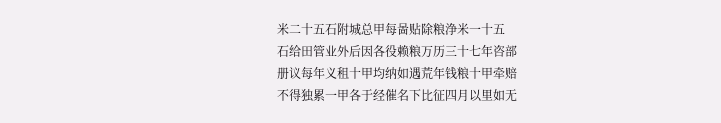米二十五石附城总甲每啚贴除粮浄米一十五
石给田管业外后因各役赖粮万历三十七年咨部
册议每年义租十甲均纳如遇荒年钱粮十甲牵赔
不得独累一甲各于经催名下比征四月以里如无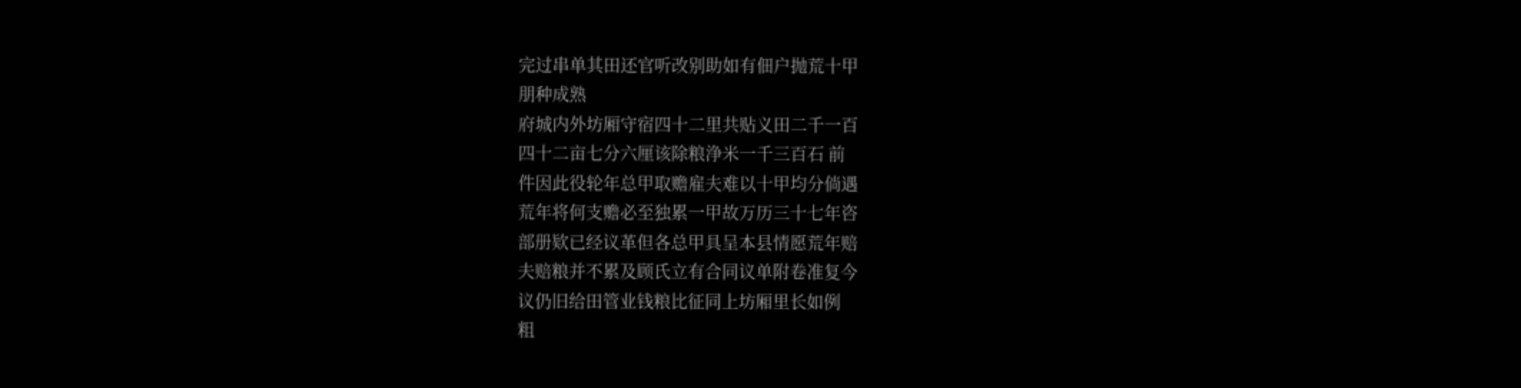完过串单其田还官听改别助如有佃户抛荒十甲
朋种成熟
府城内外坊厢守宿四十二里共贴义田二千一百
四十二亩七分六厘该除粮浄米一千三百石 前
件因此役轮年总甲取赡雇夫难以十甲均分倘遇
荒年将何支赡必至独累一甲故万历三十七年咨
部册欵已经议革但各总甲具呈本县情愿荒年赔
夫赔粮并不累及顾氏立有合同议单附卷准复今
议仍旧给田管业钱粮比征同上坊厢里长如例
粗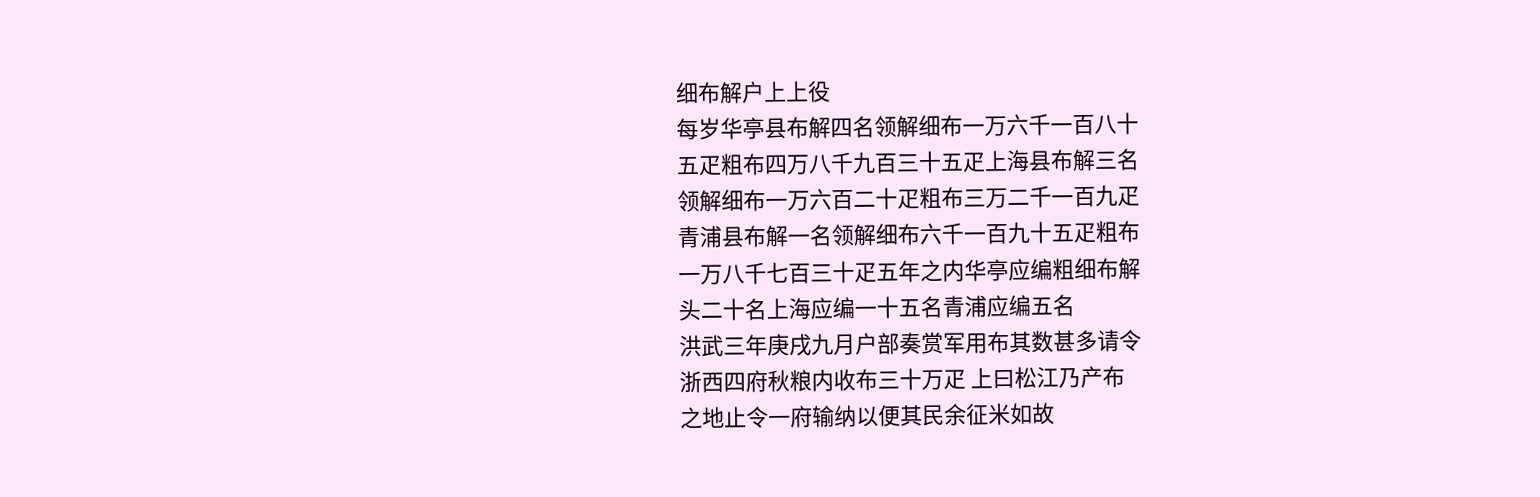细布解户上上役
每岁华亭县布解四名领解细布一万六千一百八十
五疋粗布四万八千九百三十五疋上海县布解三名
领解细布一万六百二十疋粗布三万二千一百九疋
青浦县布解一名领解细布六千一百九十五疋粗布
一万八千七百三十疋五年之内华亭应编粗细布解
头二十名上海应编一十五名青浦应编五名
洪武三年庚戌九月户部奏赏军用布其数甚多请令
浙西四府秋粮内收布三十万疋 上曰松江乃产布
之地止令一府输纳以便其民余征米如故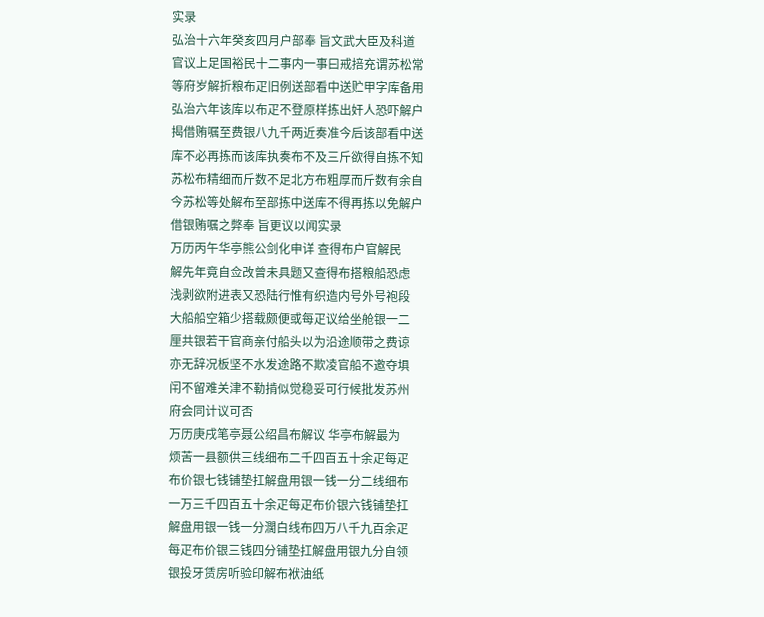实录
弘治十六年癸亥四月户部奉 旨文武大臣及科道
官议上足国裕民十二事内一事曰戒掊充谓苏松常
等府岁解折粮布疋旧例送部看中送贮甲字库备用
弘治六年该库以布疋不登原样拣出奸人恐吓解户
揭借贿嘱至费银八九千两近奏准今后该部看中送
库不必再拣而该库执奏布不及三斤欲得自拣不知
苏松布精细而斤数不足北方布粗厚而斤数有余自
今苏松等处解布至部拣中送库不得再拣以免解户
借银贿嘱之弊奉 旨更议以闻实录
万历丙午华亭熊公剑化申详 查得布户官解民
解先年竟自佥改曾未具题又查得布搭粮船恐虑
浅剥欲附进表又恐陆行惟有织造内号外号袍段
大船船空箱少搭载颇便或每疋议给坐舱银一二
厘共银若干官商亲付船头以为沿途顺带之费谅
亦无辞况板坚不水发途路不欺凌官船不邀夺埧
闬不留难关津不勒掯似觉稳妥可行候批发苏州
府会同计议可否
万历庚戌笔亭聂公绍昌布解议 华亭布解最为
烦苦一县额供三线细布二千四百五十余疋每疋
布价银七钱铺垫扛解盘用银一钱一分二线细布
一万三千四百五十余疋每疋布价银六钱铺垫扛
解盘用银一钱一分濶白线布四万八千九百余疋
每疋布价银三钱四分铺垫扛解盘用银九分自领
银投牙赁房听验印解布袱油纸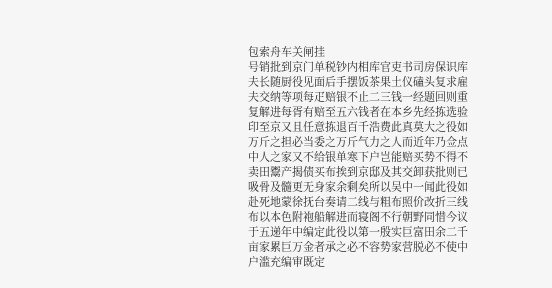包索舟车关闸挂
号销批到京门单税钞内相库官吏书司房保识库
夫长随厨役见面后手摆饭茶果土仪磕头复求雇
夫交纳等项每疋赔银不止二三钱一经题回则重
复解进每胥有赔至五六钱者在本乡先经拣选验
印至京又且任意拣退百千浩费此真莫大之役如
万斤之担必当委之万斤气力之人而近年乃佥点
中人之家又不给银单寒下户岂能赔买势不得不
卖田鬻产揭债买布挨到京邸及其交卸获批则已
吸骨及髓更无身家余剩矣所以吴中一闻此役如
赴死地蒙徐抚台奏请二线与粗布照价改折三线
布以本色附袍船解进而寝阁不行朝野同惜今议
于五递年中编定此役以第一殷实巨富田余二千
亩家累巨万金者承之必不容势家营脱必不使中
户滥充编审既定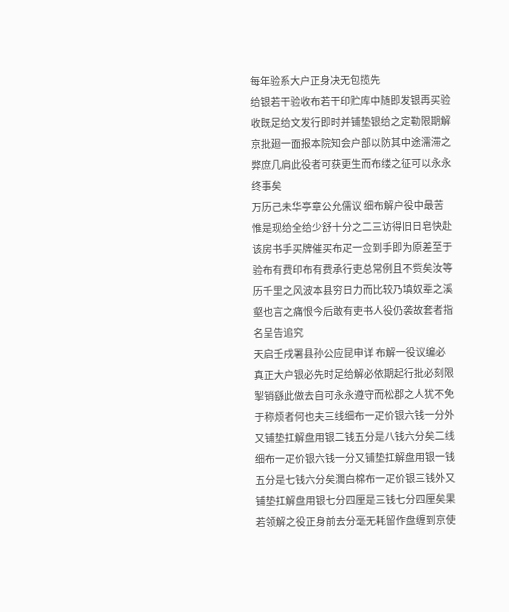每年验系大户正身决无包揽先
给银若干验收布若干印贮库中随即发银再买验
收既足给文发行即时并铺垫银给之定勒限期解
京批廻一面报本院知会户部以防其中途濡滞之
弊庶几肩此役者可获更生而布缕之征可以永永
终事矣
万历己未华亭章公允儒议 细布解户役中最苦
惟是现给全给少舒十分之二三访得旧日皂快赴
该房书手买牌催买布疋一佥到手即为原差至于
验布有费印布有费承行吏总常例且不赀矣汝等
历千里之风波本县穷日力而比较乃填奴辈之溪
壑也言之痛恨今后敢有吏书人役仍袭故套者指
名呈告追究
天启壬戌署县孙公应昆申详 布解一役议编必
真正大户银必先时足给解必依期起行批必刻限
掣销繇此做去自可永永遵守而松郡之人犹不免
于称烦者何也夫三线细布一疋价银六钱一分外
又铺垫扛解盘用银二钱五分是八钱六分矣二线
细布一疋价银六钱一分又铺垫扛解盘用银一钱
五分是七钱六分矣濶白棉布一疋价银三钱外又
铺垫扛解盘用银七分四厘是三钱七分四厘矣果
若领解之役正身前去分毫无耗留作盘缠到京使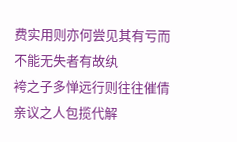费实用则亦何尝见其有亏而不能无失者有故纨
袴之子多惮远行则往往催倩亲议之人包揽代解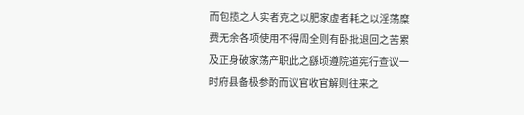而包揽之人实者克之以肥家虚者耗之以淫荡糜
费无余各项使用不得周全则有卧批退回之苦累
及正身破家荡产职此之繇顷遵院道宪行查议一
时府县备极参酌而议官收官解则往来之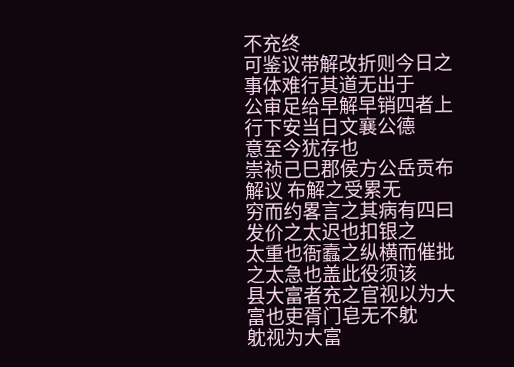不充终
可鉴议带解改折则今日之事体难行其道无出于
公审足给早解早销四者上行下安当日文襄公德
意至今犹存也
崇祯己巳郡侯方公岳贡布解议 布解之受累无
穷而约畧言之其病有四曰发价之太迟也扣银之
太重也衙蠧之纵横而催批之太急也盖此役须该
县大富者充之官视以为大富也吏胥门皂无不躭
躭视为大富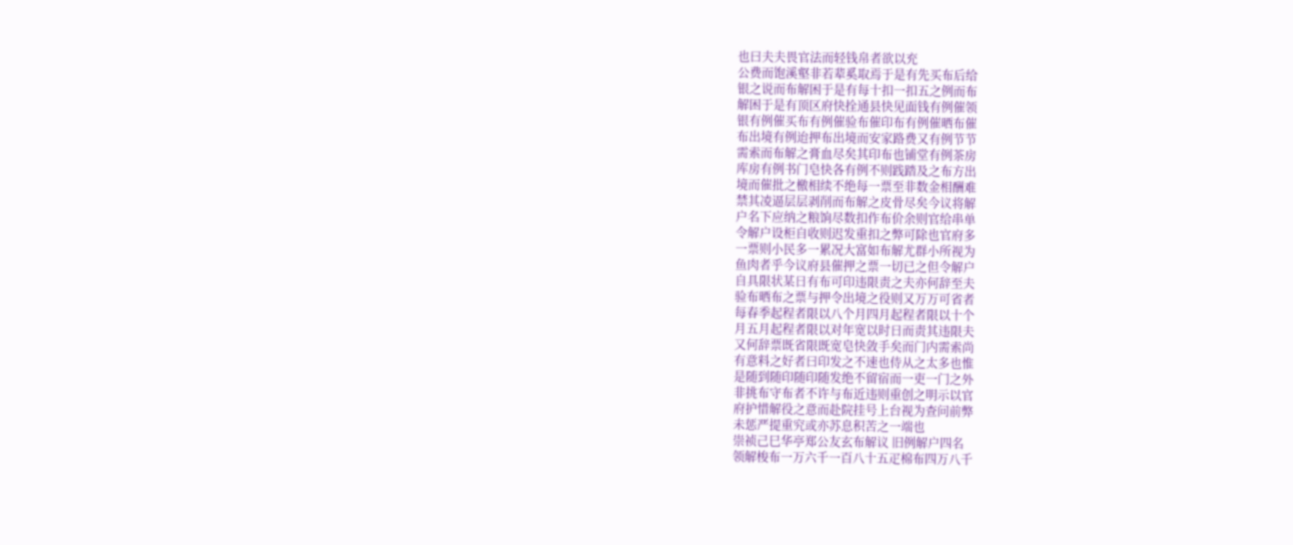也曰夫夫畏官法而轻钱帛者欲以充
公费而饱溪壑非若辈奚取焉于是有先买布后给
银之说而布解困于是有每十扣一扣五之例而布
解困于是有顶区府快拴通县快见面钱有例催领
银有例催买布有例催验布催印布有例催晒布催
布出境有例迨押布出境而安家路费又有例节节
需索而布解之膏血尽矣其印布也铺堂有例茶房
库房有例书门皂快各有例不则践踏及之布方出
境而催批之檄相续不绝每一票至非数金相酬难
禁其凌逼层层剥削而布解之皮骨尽矣今议将解
户名下应纳之粮饷尽数扣作布价余则官给串单
令解户设柜自收则迟发重扣之弊可除也官府多
一票则小民多一累况大富如布解尤群小所视为
鱼肉者乎今议府县催押之票一切已之但令解户
自具限状某日有布可印违限责之夫亦何辞至夫
验布晒布之票与押令出境之役则又万万可省者
每春季起程者限以八个月四月起程者限以十个
月五月起程者限以对年宽以时日而责其违限夫
又何辞票既省限既宽皂快敛手矣而门内需索尚
有意料之好者曰印发之不速也侍从之太多也惟
是随到随印随印随发绝不留宿而一吏一门之外
非挑布守布者不许与布近违则重创之明示以官
府护惜解役之意而赴院挂号上台视为查问前弊
未惩严提重究或亦苏息积苦之一端也
崇祯己巳华亭郑公友玄布解议 旧例解户四名
领解梭布一万六千一百八十五疋棉布四万八千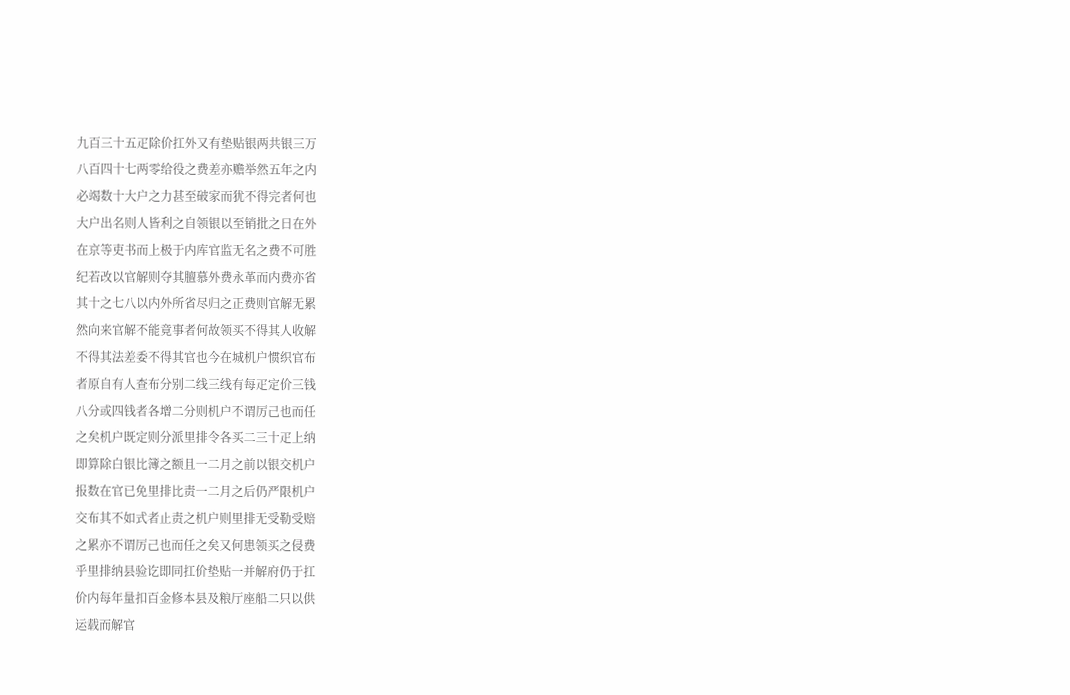九百三十五疋除价扛外又有垫贴银两共银三万
八百四十七两零给役之费差亦赡举然五年之内
必竭数十大户之力甚至破家而犹不得完者何也
大户出名则人皆利之自领银以至销批之日在外
在京等吏书而上极于内库官监无名之费不可胜
纪若改以官解则夺其膻慕外费永革而内费亦省
其十之七八以内外所省尽归之正费则官解无累
然向来官解不能竟事者何故领买不得其人收解
不得其法差委不得其官也今在城机户惯织官布
者原自有人查布分别二线三线有每疋定价三钱
八分或四钱者各增二分则机户不谓厉己也而任
之矣机户既定则分派里排令各买二三十疋上纳
即算除白银比簿之额且一二月之前以银交机户
报数在官已免里排比责一二月之后仍严限机户
交布其不如式者止责之机户则里排无受勒受赔
之累亦不谓厉己也而任之矣又何患领买之侵费
乎里排纳县验讫即同扛价垫贴一并解府仍于扛
价内每年量扣百金修本县及粮厅座船二只以供
运载而解官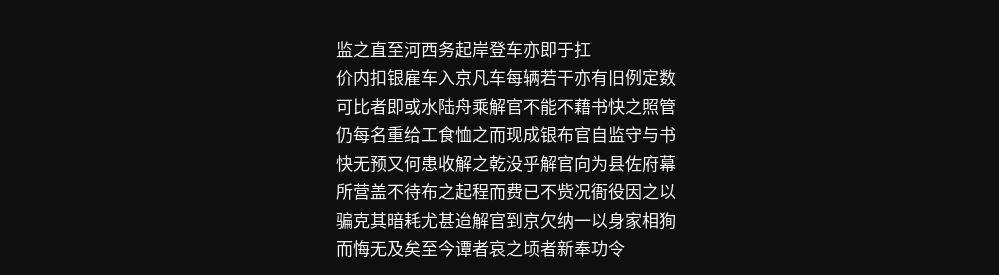监之直至河西务起岸登车亦即于扛
价内扣银雇车入京凡车每辆若干亦有旧例定数
可比者即或水陆舟乘解官不能不藉书快之照管
仍每名重给工食恤之而现成银布官自监守与书
快无预又何患收解之乾没乎解官向为县佐府幕
所营盖不待布之起程而费已不赀况衙役因之以
骗克其暗耗尤甚迨解官到京欠纳一以身家相狥
而悔无及矣至今谭者哀之顷者新奉功令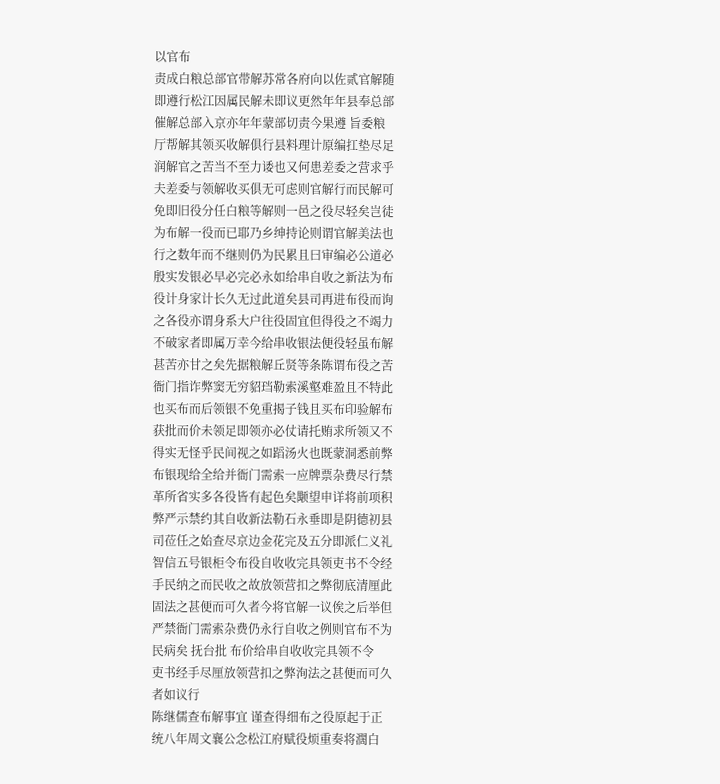以官布
责成白粮总部官带解苏常各府向以佐贰官解随
即遵行松江因属民解未即议更然年年县奉总部
催解总部入京亦年年蒙部切责今果遵 旨委粮
厅帮解其领买收解俱行县料理计原编扛垫尽足
润解官之苦当不至力诿也又何患差委之营求乎
夫差委与领解收买俱无可虑则官解行而民解可
免即旧役分任白粮等解则一邑之役尽轻矣岂徒
为布解一役而已耶乃乡绅持论则谓官解美法也
行之数年而不继则仍为民累且曰审编必公道必
殷实发银必早必完必永如给串自收之新法为布
役计身家计长久无过此道矣县司再进布役而询
之各役亦谓身系大户往役固宜但得役之不竭力
不破家者即属万幸今给串收银法便役轻虽布解
甚苦亦甘之矣先据粮解丘贤等条陈谓布役之苦
衙门指诈弊窦无穷貂珰勒索溪壑难盈且不特此
也买布而后领银不免重揭子钱且买布印验解布
获批而价未领足即领亦必仗请托贿求所领又不
得实无怪乎民间视之如蹈汤火也既蒙洞悉前弊
布银现给全给并衙门需索一应牌票杂费尽行禁
革所省实多各役皆有起色矣颙望申详将前项积
弊严示禁约其自收新法勒石永垂即是阴德初县
司莅任之始查尽京边金花完及五分即派仁义礼
智信五号银柜令布役自收收完具领吏书不令经
手民纳之而民收之故放领营扣之弊彻底清厘此
固法之甚便而可久者今将官解一议俟之后举但
严禁衙门需索杂费仍永行自收之例则官布不为
民病矣 抚台批 布价给串自收收完具领不令
吏书经手尽厘放领营扣之弊洵法之甚便而可久
者如议行
陈继儒查布解事宜 谨查得细布之役原起于正
统八年周文襄公念松江府赋役烦重奏将濶白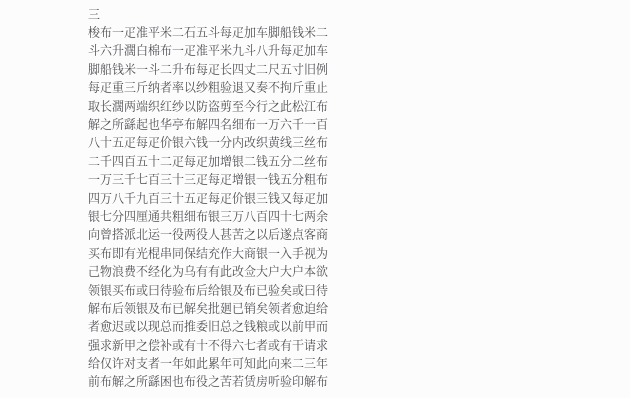三
梭布一疋准平米二石五斗每疋加车脚船钱米二
斗六升濶白棉布一疋准平米九斗八升每疋加车
脚船钱米一斗二升布每疋长四丈二尺五寸旧例
每疋重三斤纳者率以纱粗验退又奏不拘斤重止
取长濶两端织红纱以防盗剪至今行之此松江布
解之所繇起也华亭布解四名细布一万六千一百
八十五疋每疋价银六钱一分内改织黄线三丝布
二千四百五十二疋每疋加增银二钱五分二丝布
一万三千七百三十三疋每疋增银一钱五分粗布
四万八千九百三十五疋每疋价银三钱又每疋加
银七分四厘通共粗细布银三万八百四十七两余
向曾搭派北运一役两役人甚苦之以后遂点客商
买布即有光棍串同保结充作大商银一入手视为
己物浪费不经化为乌有有此改佥大户大户本欲
领银买布或曰待验布后给银及布已验矣或曰待
解布后领银及布已解矣批廻已销矣领者愈迫给
者愈迟或以现总而推委旧总之钱粮或以前甲而
强求新甲之偿补或有十不得六七者或有干请求
给仅许对支者一年如此累年可知此向来二三年
前布解之所繇困也布役之苦若赁房听验印解布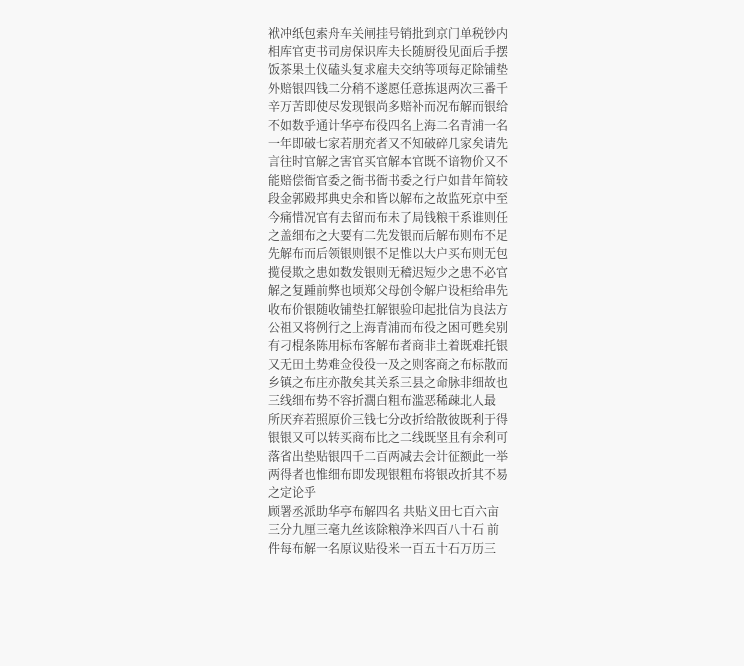袱冲纸包索舟车关闸挂号销批到京门单税钞内
相库官吏书司房保识库夫长随厨役见面后手摆
饭茶果土仪磕头复求雇夫交纳等项每疋除铺垫
外赔银四钱二分稍不遂愿任意拣退两次三番千
辛万苦即使尽发现银尚多赔补而况布解而银给
不如数乎通计华亭布役四名上海二名青浦一名
一年即破七家若朋充者又不知破碎几家矣请先
言往时官解之害官买官解本官既不谙物价又不
能赔偿衙官委之衙书衙书委之行户如昔年简较
段金郭殿邦典史余和皆以解布之故监死京中至
今痛惜况官有去留而布未了局钱粮干系谁则任
之盖细布之大要有二先发银而后解布则布不足
先解布而后领银则银不足惟以大户买布则无包
揽侵欺之患如数发银则无稽迟短少之患不必官
解之复踵前弊也顷郑父母创令解户设柜给串先
收布价银随收铺垫扛解银验印起批信为良法方
公祖又将例行之上海青浦而布役之困可甦矣别
有刁棍条陈用标布客解布者商非土着既难托银
又无田土势难佥役役一及之则客商之布标散而
乡镇之布庄亦散矣其关系三县之命脉非细故也
三线细布势不容折濶白粗布滥恶稀疎北人最
所厌弃若照原价三钱七分改折给散彼既利于得
银银又可以转买商布比之二线既坚且有余利可
落省出垫贴银四千二百两减去会计征额此一举
两得者也惟细布即发现银粗布将银改折其不易
之定论乎
顾署丞派助华亭布解四名 共贴义田七百六亩
三分九厘三毫九丝该除粮浄米四百八十石 前
件每布解一名原议贴役米一百五十石万历三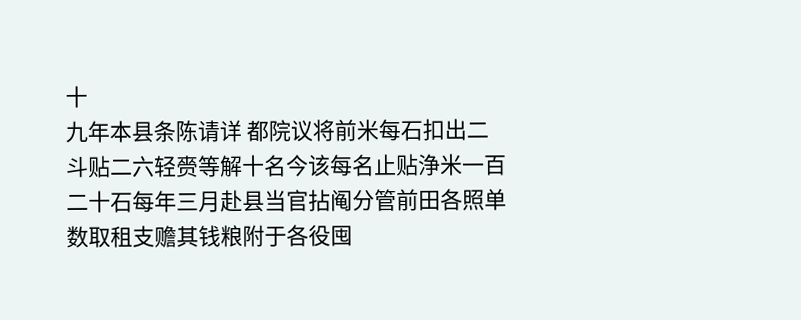十
九年本县条陈请详 都院议将前米每石扣出二
斗贴二六轻赍等解十名今该每名止贴浄米一百
二十石每年三月赴县当官拈阄分管前田各照单
数取租支赡其钱粮附于各役囤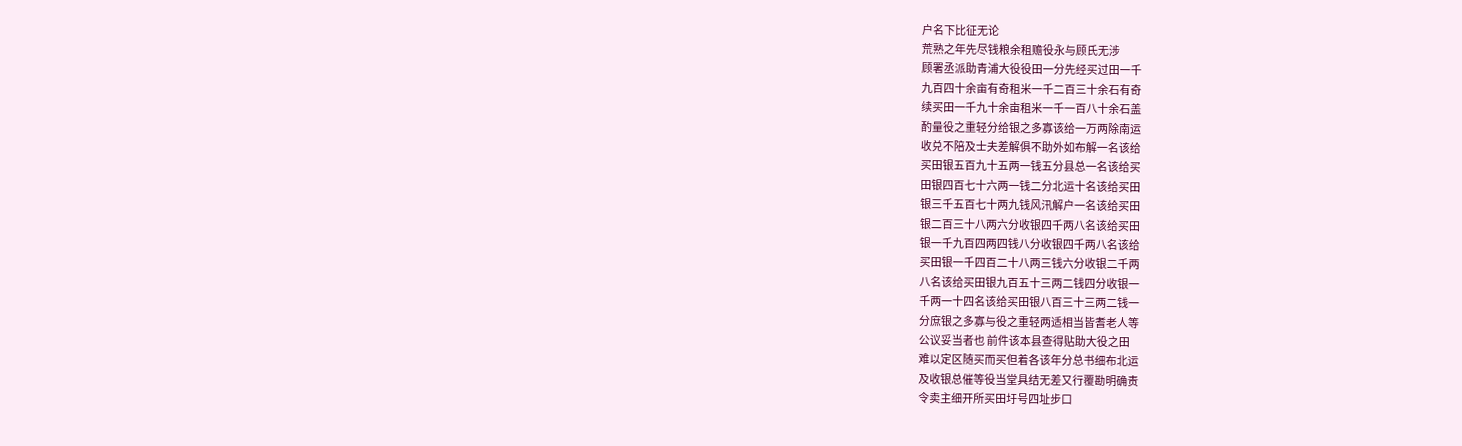户名下比征无论
荒熟之年先尽钱粮余租赡役永与顾氏无涉
顾署丞派助青浦大役役田一分先经买过田一千
九百四十余亩有奇租米一千二百三十余石有奇
续买田一千九十余亩租米一千一百八十余石盖
酌量役之重轻分给银之多寡该给一万两除南运
收兑不陪及士夫差解俱不助外如布解一名该给
买田银五百九十五两一钱五分县总一名该给买
田银四百七十六两一钱二分北运十名该给买田
银三千五百七十两九钱风汛解户一名该给买田
银二百三十八两六分收银四千两八名该给买田
银一千九百四两四钱八分收银四千两八名该给
买田银一千四百二十八两三钱六分收银二千两
八名该给买田银九百五十三两二钱四分收银一
千两一十四名该给买田银八百三十三两二钱一
分庶银之多寡与役之重轻两适相当皆耆老人等
公议妥当者也 前件该本县查得贴助大役之田
难以定区随买而买但着各该年分总书细布北运
及收银总催等役当堂具结无差又行覆勘明确责
令卖主细开所买田圩号四址步口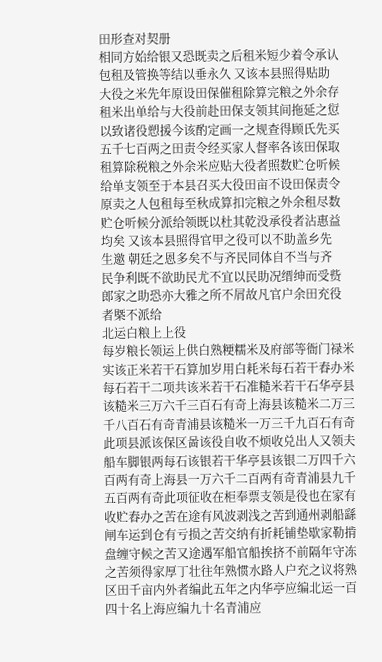田形查对契册
相同方始给银又恐既卖之后租米短少着令承认
包租及管换等结以垂永久 又该本县照得贴助
大役之米先年原设田保催租除算完粮之外余存
租米出单给与大役前赴田保支领其间拖延之愆
以致诸役愬援今该酌定画一之规查得顾氏先买
五千七百两之田责令经买家人督率各该田保取
租算除税粮之外余米应贴大役者照数贮仓听候
给单支领至于本县召买大役田亩不设田保责令
原卖之人包租每至秋成算扣完粮之外余租尽数
贮仓听候分派给领既以杜其乾没承役者沾惠益
均矣 又该本县照得官甲之役可以不助盖乡先
生邀 朝廷之恩多矣不与齐民同体自不当与齐
民争利既不欲助民尤不宜以民助况缙绅而受赀
郎家之助恐亦大雅之所不屑故凡官户余田充役
者槩不派给
北运白粮上上役
每岁粮长领运上供白熟粳糯米及府部等衙门禄米
实该正米若干石算加岁用白耗米每石若干舂办米
每石若干二项共该米若干石准糙米若干石华亭县
该糙米三万六千三百石有奇上海县该糙米二万三
千八百石有奇青浦县该糙米一万三千九百石有奇
此项县派该保区啚该役自收不烦收兑出人又领夫
船车脚银两每石该银若干华亭县该银二万四千六
百两有奇上海县一万六千二百两有奇青浦县九千
五百两有奇此项征收在柜奉票支领是役也在家有
收贮舂办之苦在途有风波剥浅之苦到通州剥船繇
闸车运到仓有亏损之苦交纳有折耗铺垫歇家勒掯
盘缠守候之苦又途遇军船官船挨挤不前隔年守冻
之苦须得家厚丁壮往年熟惯水路人户充之议将熟
区田千亩内外者编此五年之内华亭应编北运一百
四十名上海应编九十名青浦应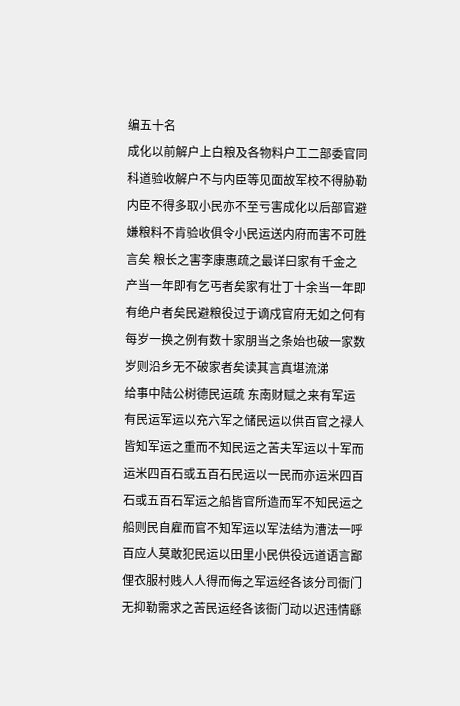编五十名
成化以前解户上白粮及各物料户工二部委官同
科道验收解户不与内臣等见面故军校不得胁勒
内臣不得多取小民亦不至亏害成化以后部官避
嫌粮料不肯验收俱令小民运送内府而害不可胜
言矣 粮长之害李康惠疏之最详曰家有千金之
产当一年即有乞丐者矣家有壮丁十余当一年即
有绝户者矣民避粮役过于谪戍官府无如之何有
每岁一换之例有数十家朋当之条始也破一家数
岁则沿乡无不破家者矣读其言真堪流涕
给事中陆公树德民运疏 东南财赋之来有军运
有民运军运以充六军之储民运以供百官之禄人
皆知军运之重而不知民运之苦夫军运以十军而
运米四百石或五百石民运以一民而亦运米四百
石或五百石军运之船皆官所造而军不知民运之
船则民自雇而官不知军运以军法结为漕法一呼
百应人莫敢犯民运以田里小民供役远道语言鄙
俚衣服村贱人人得而侮之军运经各该分司衙门
无抑勒需求之苦民运经各该衙门动以迟违情繇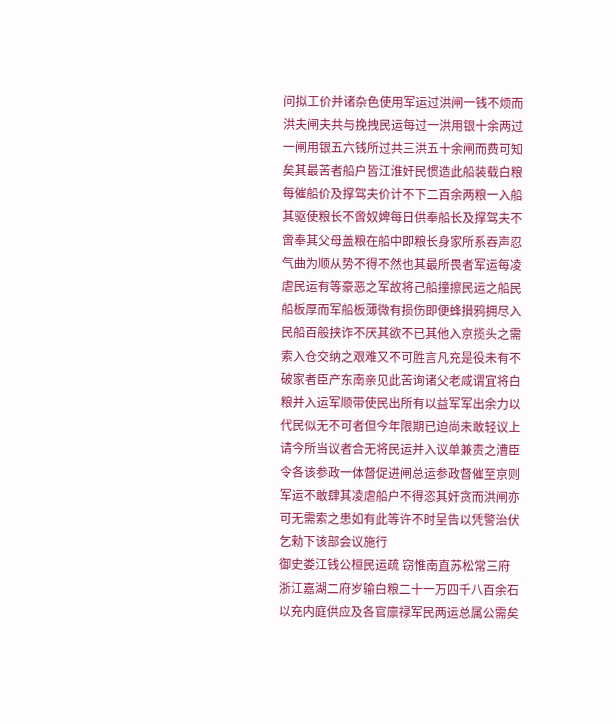问拟工价并诸杂色使用军运过洪闸一钱不烦而
洪夫闸夫共与挽拽民运每过一洪用银十余两过
一闸用银五六钱所过共三洪五十余闸而费可知
矣其最苦者船户皆江淮奸民惯造此船装载白粮
每催船价及撑驾夫价计不下二百余两粮一入船
其驱使粮长不啻奴婢每日供奉船长及撑驾夫不
啻奉其父母盖粮在船中即粮长身家所系吞声忍
气曲为顺从势不得不然也其最所畏者军运每凌
虐民运有等豪恶之军故将己船撞擦民运之船民
船板厚而军船板薄微有损伤即便蜂攅鸦拥尽入
民船百般挟诈不厌其欲不已其他入京揽头之需
索入仓交纳之艰难又不可胜言凡充是役未有不
破家者臣产东南亲见此苦询诸父老咸谓宜将白
粮并入运军顺带使民出所有以益军军出余力以
代民似无不可者但今年限期已迫尚未敢轻议上
请今所当议者合无将民运并入议单兼责之漕臣
令各该参政一体督促进闸总运参政督催至京则
军运不敢肆其凌虐船户不得恣其奸贪而洪闸亦
可无需索之患如有此等许不时呈告以凭警治伏
乞勑下该部会议施行
御史娄江钱公桓民运疏 窃惟南直苏松常三府
浙江嘉湖二府岁输白粮二十一万四千八百余石
以充内庭供应及各官廪禄军民两运总属公需矣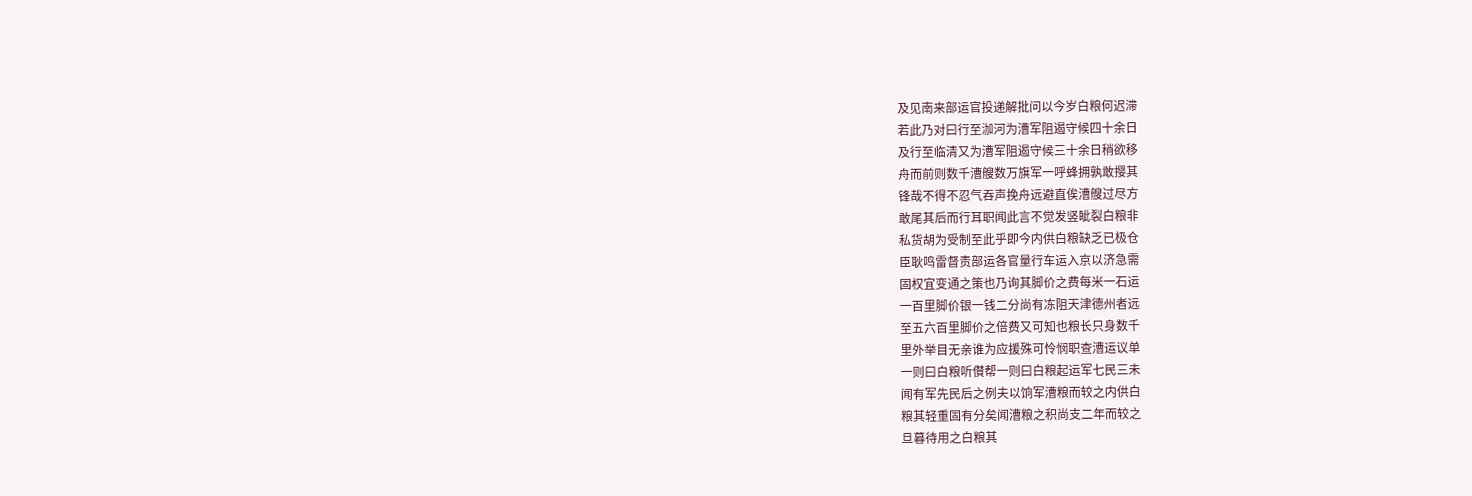及见南来部运官投递解批问以今岁白粮何迟滞
若此乃对曰行至泇河为漕军阻遏守候四十余日
及行至临清又为漕军阻遏守候三十余日稍欲移
舟而前则数千漕艘数万旗军一呼蜂拥孰敢撄其
锋哉不得不忍气吞声挽舟远避直俟漕艘过尽方
敢尾其后而行耳职闻此言不觉发竖眦裂白粮非
私货胡为受制至此乎即今内供白粮缺乏已极仓
臣耿鸣雷督责部运各官量行车运入京以济急需
固权宜变通之策也乃询其脚价之费每米一石运
一百里脚价银一钱二分尚有冻阻天津德州者远
至五六百里脚价之倍费又可知也粮长只身数千
里外举目无亲谁为应援殊可怜悯职查漕运议单
一则曰白粮听儧帮一则曰白粮起运军七民三未
闻有军先民后之例夫以饷军漕粮而较之内供白
粮其轻重固有分矣闻漕粮之积尚支二年而较之
旦暮待用之白粮其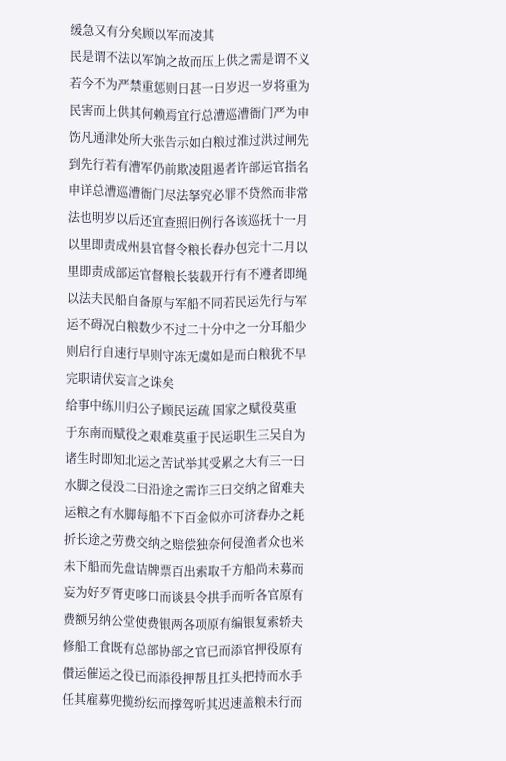缓急又有分矣顾以军而凌其
民是谓不法以军饷之故而压上供之需是谓不义
若今不为严禁重惩则日甚一日岁迟一岁将重为
民害而上供其何赖焉宜行总漕巡漕衙门严为申
饬凡通津处所大张告示如白粮过淮过洪过闸先
到先行若有漕军仍前欺凌阻遏者许部运官指名
申详总漕巡漕衙门尽法拏究必罪不贷然而非常
法也明岁以后还宜查照旧例行各该巡抚十一月
以里即责成州县官督令粮长舂办包完十二月以
里即责成部运官督粮长装载开行有不遵者即绳
以法夫民船自备原与军船不同若民运先行与军
运不碍况白粮数少不过二十分中之一分耳船少
则启行自速行早则守冻无虞如是而白粮犹不早
完职请伏妄言之诛矣
给事中练川归公子顾民运疏 国家之赋役莫重
于东南而赋役之艰难莫重于民运职生三吴自为
诸生时即知北运之苦试举其受累之大有三一曰
水脚之侵没二曰沿途之需诈三曰交纳之留难夫
运粮之有水脚每船不下百金似亦可济舂办之耗
折长途之劳费交纳之赔偿独奈何侵渔者众也米
未下船而先盘诘牌票百出索取千方船尚未募而
妄为好歹胥吏哆口而谈县令拱手而听各官原有
费额另纳公堂使费银两各项原有编银复索轿夫
修船工食既有总部协部之官已而添官押役原有
儧运催运之役已而添役押帮且扛头把持而水手
任其雇募兜揽纷纭而撑驾听其迟速盖粮未行而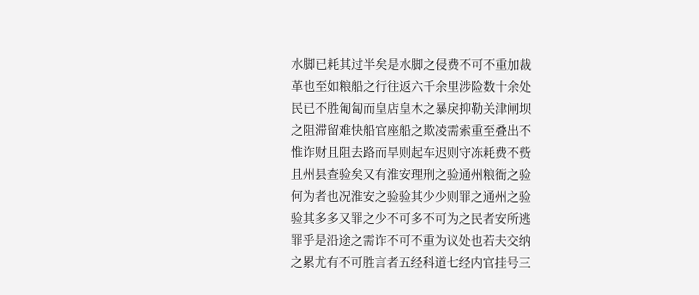水脚已耗其过半矣是水脚之侵费不可不重加裁
革也至如粮船之行往返六千余里涉险数十余处
民已不胜匍匐而皇店皇木之暴戾抑勒关津闸坝
之阻滞留难快船官座船之欺凌需索重至叠出不
惟诈财且阻去路而旱则起车迟则守冻耗费不赀
且州县查验矣又有淮安理刑之验通州粮衙之验
何为者也况淮安之验验其少少则罪之通州之验
验其多多又罪之少不可多不可为之民者安所逃
罪乎是沿途之需诈不可不重为议处也若夫交纳
之累尤有不可胜言者五经科道七经内官挂号三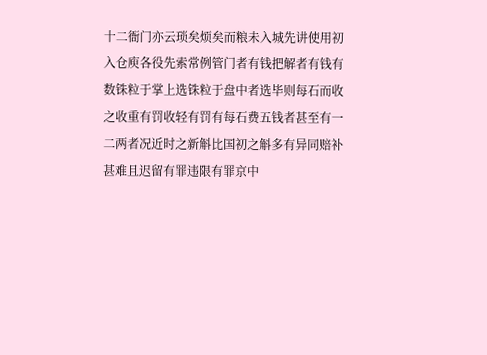十二衙门亦云琐矣烦矣而粮未入城先讲使用初
入仓庾各役先索常例管门者有钱把解者有钱有
数铢粒于掌上选铢粒于盘中者选毕则每石而收
之收重有罚收轻有罚有每石费五钱者甚至有一
二两者况近时之新斛比国初之斛多有异同赔补
甚难且迟留有罪违限有罪京中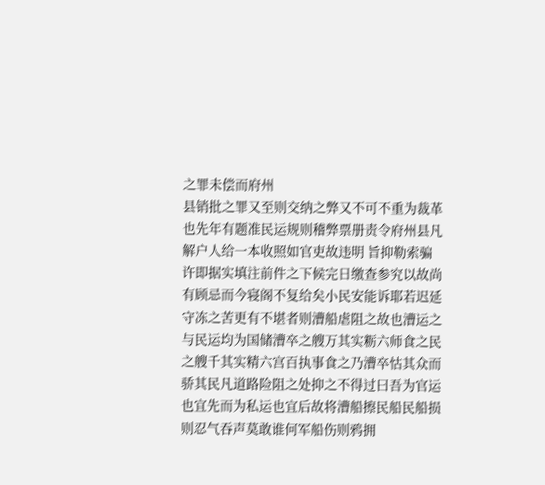之罪未偿而府州
县销批之罪又至则交纳之弊又不可不重为裁革
也先年有题准民运规则稽弊票册责令府州县凡
解户人给一本收照如官吏故违明 旨抑勒索骗
许即据实填注前件之下候完日缴查参究以故尚
有顾忌而今寝阁不复给矣小民安能诉耶若迟延
守冻之苦更有不堪者则漕船虐阻之故也漕运之
与民运均为国储漕卒之艘万其实粝六师食之民
之艘千其实精六宫百执事食之乃漕卒怙其众而
骄其民凡道路险阻之处抑之不得过曰吾为官运
也宜先而为私运也宜后故将漕船擦民船民船损
则忍气吞声莫敢谁何军船伤则鸦拥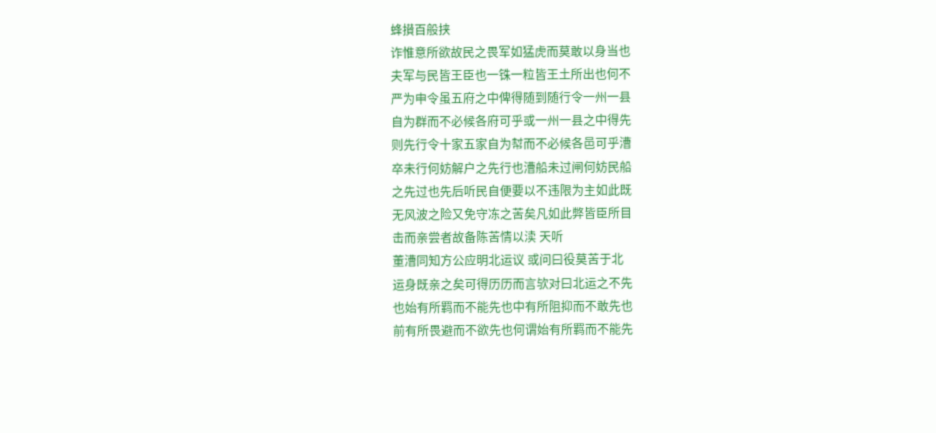蜂攅百般挟
诈惟意所欲故民之畏军如猛虎而莫敢以身当也
夫军与民皆王臣也一铢一粒皆王土所出也何不
严为申令虽五府之中俾得随到随行令一州一县
自为群而不必候各府可乎或一州一县之中得先
则先行令十家五家自为幇而不必候各邑可乎漕
卒未行何妨解户之先行也漕船未过闸何妨民船
之先过也先后听民自便要以不违限为主如此既
无风波之险又免守冻之苦矣凡如此弊皆臣所目
击而亲尝者故备陈苦情以渎 天听
董漕同知方公应明北运议 或问曰役莫苦于北
运身既亲之矣可得历历而言欤对曰北运之不先
也始有所羁而不能先也中有所阻抑而不敢先也
前有所畏避而不欲先也何谓始有所羁而不能先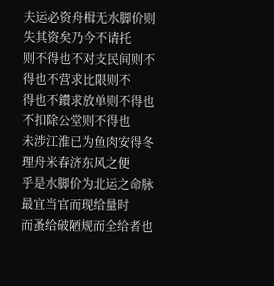夫运必资舟楫无水脚价则失其资矣乃今不请托
则不得也不对支民间则不得也不营求比限则不
得也不鑚求放单则不得也不扣除公堂则不得也
未涉江淮已为鱼肉安得冬理舟米春济东风之便
乎是水脚价为北运之命脉最宜当官而现给量时
而蚤给破陋规而全给者也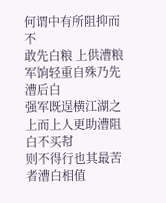何谓中有所阻抑而不
敢先白粮 上供漕粮军饷轻重自殊乃先漕后白
强军既逞横江湖之上而上人更助漕阻白不买幇
则不得行也其最苦者漕白相值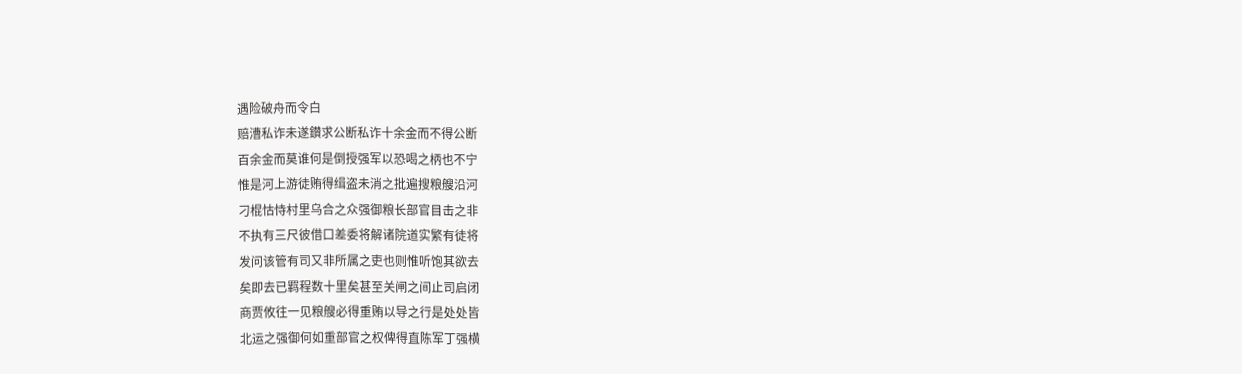遇险破舟而令白
赔漕私诈未遂鑚求公断私诈十余金而不得公断
百余金而莫谁何是倒授强军以恐喝之柄也不宁
惟是河上游徒贿得缉盗未消之批遍搜粮艘沿河
刁棍怙恃村里乌合之众强御粮长部官目击之非
不执有三尺彼借口差委将解诸院道实繁有徒将
发问该管有司又非所属之吏也则惟听饱其欲去
矣即去已羁程数十里矣甚至关闸之间止司启闭
商贾攸往一见粮艘必得重贿以导之行是处处皆
北运之强御何如重部官之权俾得直陈军丁强横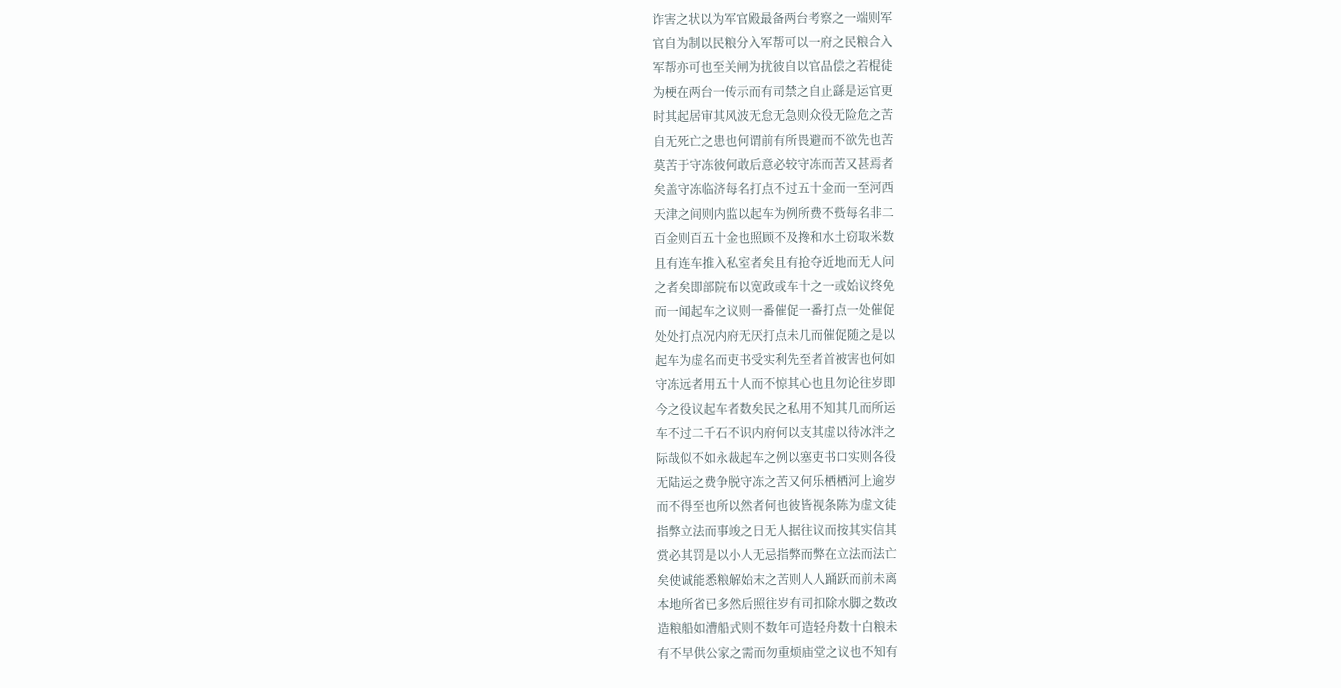诈害之状以为军官殿最备两台考察之一端则军
官自为制以民粮分入军帮可以一府之民粮合入
军帮亦可也至关闸为扰彼自以官品偿之若棍徒
为梗在两台一传示而有司禁之自止繇是运官更
时其起居审其风波无怠无急则众役无险危之苦
自无死亡之患也何谓前有所畏避而不欲先也苦
莫苦于守冻彼何敢后意必较守冻而苦又甚焉者
矣盖守冻临济每名打点不过五十金而一至河西
天津之间则内监以起车为例所费不赀每名非二
百金则百五十金也照顾不及搀和水土窃取米数
且有连车推入私室者矣且有抢夺近地而无人问
之者矣即部院布以宽政或车十之一或始议终免
而一闻起车之议则一番催促一番打点一处催促
处处打点况内府无厌打点未几而催促随之是以
起车为虚名而吏书受实利先至者首被害也何如
守冻远者用五十人而不惊其心也且勿论往岁即
今之役议起车者数矣民之私用不知其几而所运
车不过二千石不识内府何以支其虚以待冰泮之
际哉似不如永裁起车之例以塞吏书口实则各役
无陆运之费争脱守冻之苦又何乐栖栖河上逾岁
而不得至也所以然者何也彼皆视条陈为虚文徒
指弊立法而事竣之日无人据往议而按其实信其
赏必其罚是以小人无忌指弊而弊在立法而法亡
矣使诚能悉粮解始末之苦则人人踊跃而前未离
本地所省已多然后照往岁有司扣除水脚之数改
造粮船如漕船式则不数年可造轻舟数十白粮未
有不早供公家之需而勿重烦庙堂之议也不知有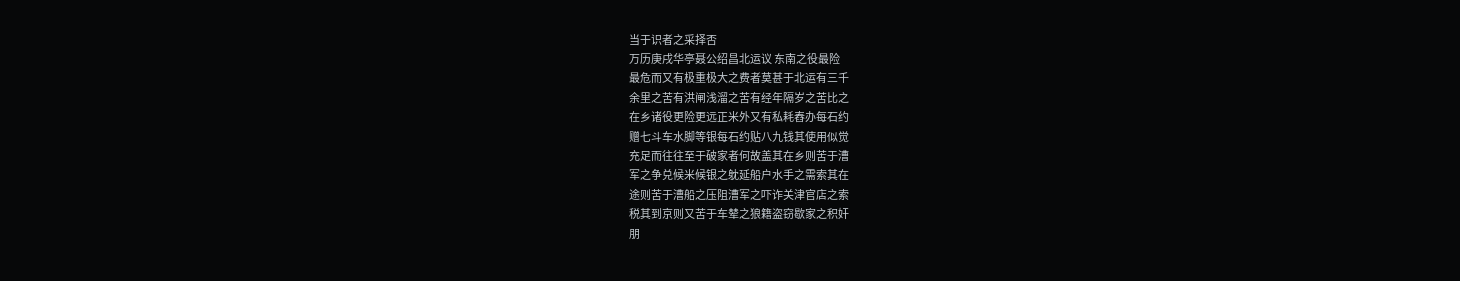当于识者之采择否
万历庚戌华亭聂公绍昌北运议 东南之役最险
最危而又有极重极大之费者莫甚于北运有三千
余里之苦有洪闸浅溜之苦有经年隔岁之苦比之
在乡诸役更险更远正米外又有私耗舂办每石约
赠七斗车水脚等银每石约贴八九钱其使用似觉
充足而往往至于破家者何故盖其在乡则苦于漕
军之争兑候米候银之躭延船户水手之需索其在
途则苦于漕船之压阻漕军之吓诈关津官店之索
税其到京则又苦于车辇之狼籍盗窃歇家之积奸
朋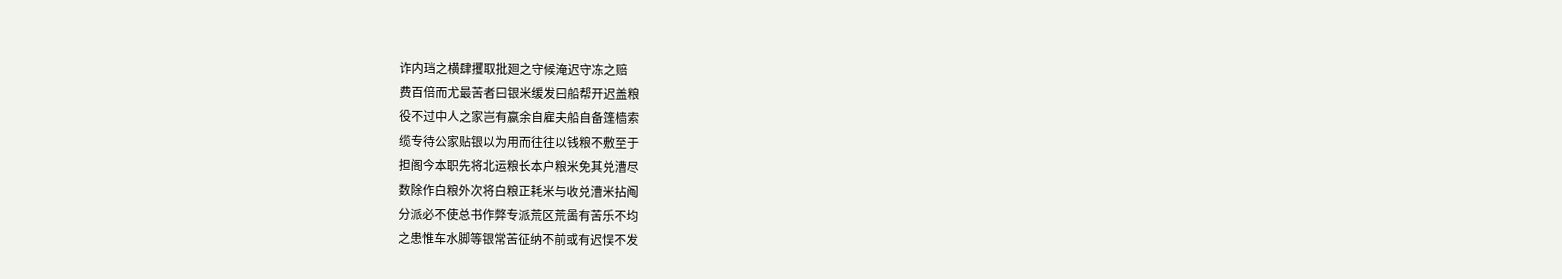诈内珰之横肆攫取批廻之守候淹迟守冻之赔
费百倍而尤最苦者曰银米缓发曰船帮开迟盖粮
役不过中人之家岂有嬴余自雇夫船自备篷樯索
缆专待公家贴银以为用而往往以钱粮不敷至于
担阁今本职先将北运粮长本户粮米免其兑漕尽
数除作白粮外次将白粮正耗米与收兑漕米拈阄
分派必不使总书作弊专派荒区荒啚有苦乐不均
之患惟车水脚等银常苦征纳不前或有迟悮不发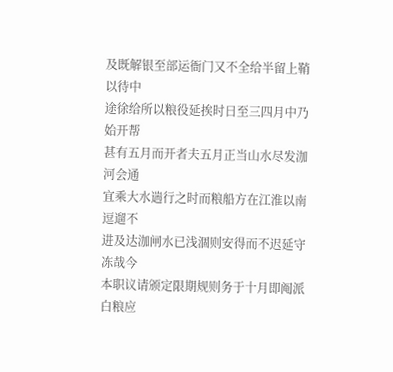及既解银至部运衙门又不全给半留上鞘以待中
途徐给所以粮役延挨时日至三四月中乃始开帮
甚有五月而开者夫五月正当山水尽发泇河会通
宜乘大水遄行之时而粮船方在江淮以南逗遛不
进及达泇闸水已浅涸则安得而不迟延守冻哉今
本职议请颁定限期规则务于十月即阄派白粮应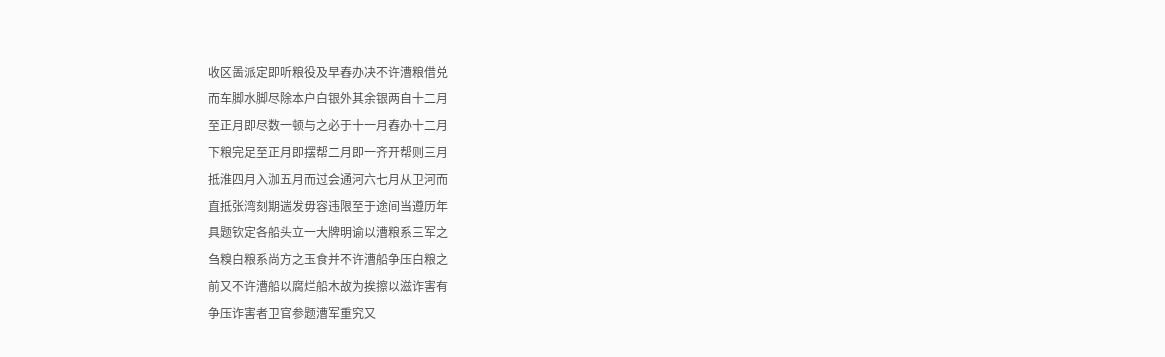收区啚派定即听粮役及早舂办决不许漕粮借兑
而车脚水脚尽除本户白银外其余银两自十二月
至正月即尽数一顿与之必于十一月舂办十二月
下粮完足至正月即摆帮二月即一齐开帮则三月
抵淮四月入泇五月而过会通河六七月从卫河而
直抵张湾刻期遄发毋容违限至于途间当遵历年
具题钦定各船头立一大牌明谕以漕粮系三军之
刍糗白粮系尚方之玉食并不许漕船争压白粮之
前又不许漕船以腐烂船木故为挨擦以滋诈害有
争压诈害者卫官参题漕军重究又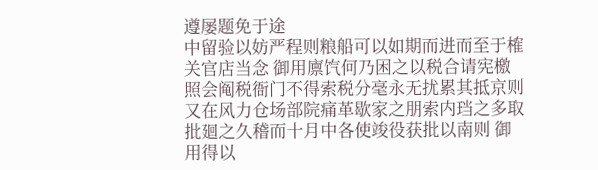遵屡题免于途
中留验以妨严程则粮船可以如期而进而至于榷
关官店当念 御用廪饩何乃困之以税合请宪檄
照会阄税衙门不得索税分毫永无扰累其抵京则
又在风力仓场部院痛革歇家之朋索内珰之多取
批廻之久稽而十月中各使竣役获批以南则 御
用得以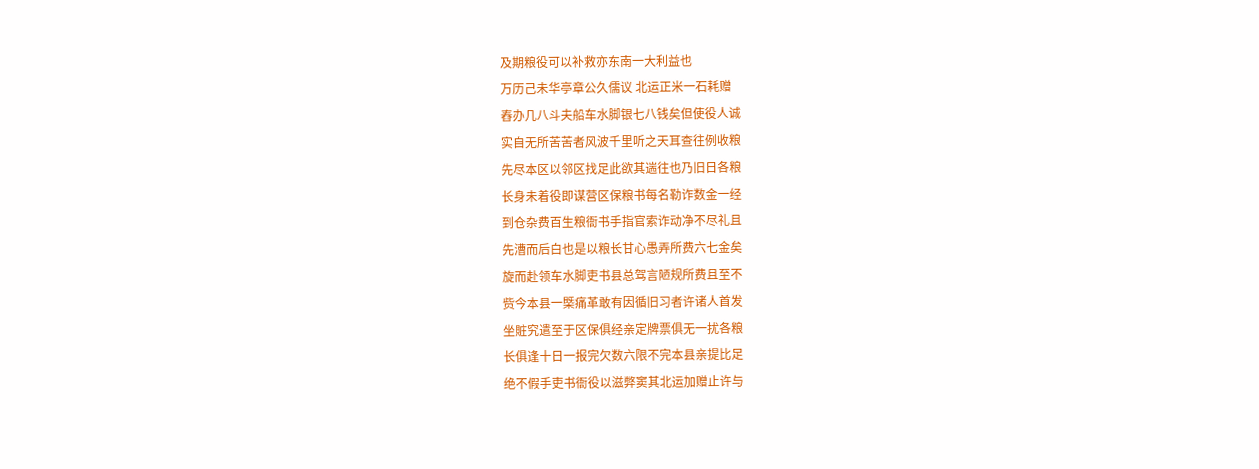及期粮役可以补救亦东南一大利益也
万历己未华亭章公久儒议 北运正米一石耗赠
舂办几八斗夫船车水脚银七八钱矣但使役人诚
实自无所苦苦者风波千里听之天耳查往例收粮
先尽本区以邻区找足此欲其遄往也乃旧日各粮
长身未着役即谋营区保粮书每名勒诈数金一经
到仓杂费百生粮衙书手指官索诈动净不尽礼且
先漕而后白也是以粮长甘心愚弄所费六七金矣
旋而赴领车水脚吏书县总驾言陋规所费且至不
赀今本县一槩痛革敢有因循旧习者许诸人首发
坐賍究遣至于区保俱经亲定牌票俱无一扰各粮
长俱逢十日一报完欠数六限不完本县亲提比足
绝不假手吏书衙役以滋弊窦其北运加赠止许与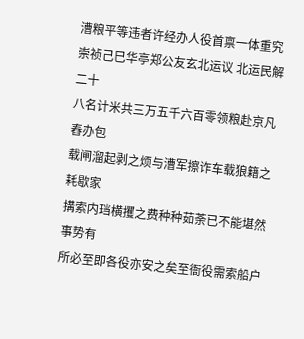漕粮平等违者许经办人役首禀一体重究
崇祯己巳华亭郑公友玄北运议 北运民解二十
八名计米共三万五千六百零领粮赴京凡舂办包
载闸溜起剥之烦与漕军擦诈车载狼籍之耗歇家
搆索内珰横攫之费种种茹荼已不能堪然事势有
所必至即各役亦安之矣至衙役需索船户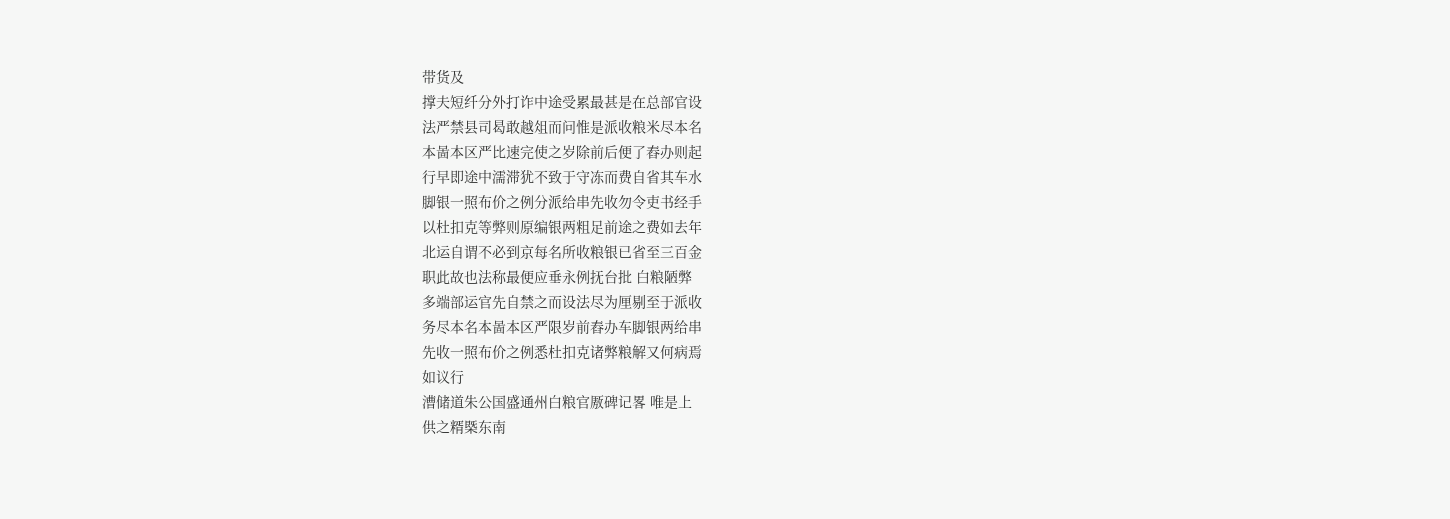带货及
撑夫短纤分外打诈中途受累最甚是在总部官设
法严禁县司曷敢越俎而问惟是派收粮米尽本名
本啚本区严比速完使之岁除前后便了舂办则起
行早即途中濡滞犹不致于守冻而费自省其车水
脚银一照布价之例分派给串先收勿令吏书经手
以杜扣克等弊则原编银两粗足前途之费如去年
北运自谓不必到京每名所收粮银已省至三百金
职此故也法称最便应垂永例抚台批 白粮陋弊
多端部运官先自禁之而设法尽为厘剔至于派收
务尽本名本啚本区严限岁前舂办车脚银两给串
先收一照布价之例悉杜扣克诸弊粮解又何病焉
如议行
漕储道朱公国盛通州白粮官厫碑记畧 唯是上
供之糈槩东南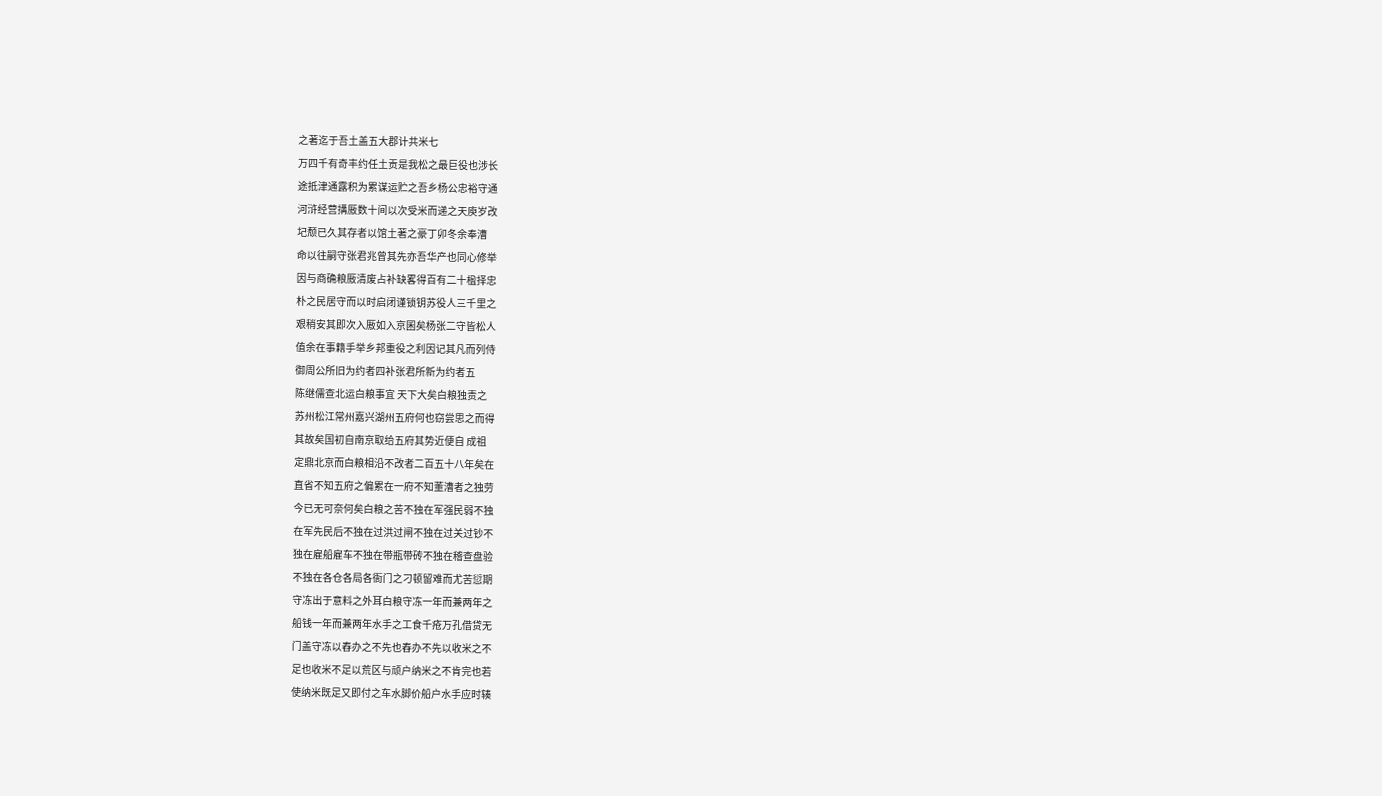之著迄于吾土盖五大郡计共米七
万四千有奇丰约任土贡是我松之最巨役也涉长
途抵津通露积为累谋运贮之吾乡杨公忠裕守通
河浒经营搆厫数十间以次受米而递之天庾岁改
圮颓已久其存者以馆土著之豪丁卯冬余奉漕
命以往嗣守张君兆曾其先亦吾华产也同心修举
因与商确粮厫清废占补缺畧得百有二十楹择忠
朴之民居守而以时启闭谨锁钥苏役人三千里之
艰稍安其即次入厫如入京囷矣杨张二守皆松人
值余在事籍手举乡邦重役之利因记其凡而列侍
御周公所旧为约者四补张君所新为约者五
陈继儒查北运白粮事宜 天下大矣白粮独责之
苏州松江常州嘉兴湖州五府何也窃尝思之而得
其故矣国初自南京取给五府其势近便自 成祖
定鼎北京而白粮相沿不改者二百五十八年矣在
直省不知五府之偏累在一府不知董漕者之独劳
今已无可奈何矣白粮之苦不独在军强民弱不独
在军先民后不独在过洪过闸不独在过关过钞不
独在雇船雇车不独在带瓶带砖不独在稽查盘验
不独在各仓各局各衙门之刁顿留难而尤苦愆期
守冻出于意料之外耳白粮守冻一年而兼两年之
船钱一年而兼两年水手之工食千疮万孔借贷无
门盖守冻以舂办之不先也舂办不先以收米之不
足也收米不足以荒区与顽户纳米之不肯完也若
使纳米既足又即付之车水脚价船户水手应时辏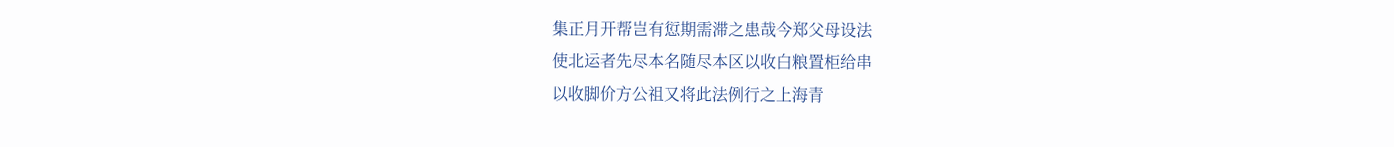集正月开帮岂有愆期需滞之患哉今郑父母设法
使北运者先尽本名随尽本区以收白粮置柜给串
以收脚价方公祖又将此法例行之上海青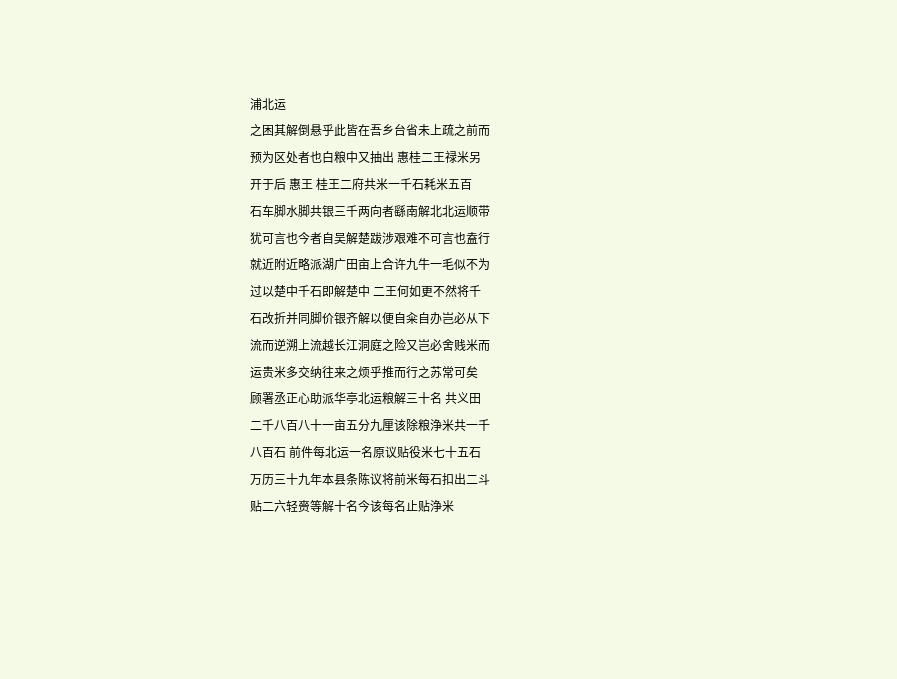浦北运
之困其解倒悬乎此皆在吾乡台省未上疏之前而
预为区处者也白粮中又抽出 惠桂二王禄米另
开于后 惠王 桂王二府共米一千石耗米五百
石车脚水脚共银三千两向者繇南解北北运顺带
犹可言也今者自吴解楚跋涉艰难不可言也盍行
就近附近略派湖广田亩上合许九牛一毛似不为
过以楚中千石即解楚中 二王何如更不然将千
石改折并同脚价银齐解以便自籴自办岂必从下
流而逆溯上流越长江洞庭之险又岂必舍贱米而
运贵米多交纳往来之烦乎推而行之苏常可矣
顾署丞正心助派华亭北运粮解三十名 共义田
二千八百八十一亩五分九厘该除粮浄米共一千
八百石 前件每北运一名原议贴役米七十五石
万历三十九年本县条陈议将前米每石扣出二斗
贴二六轻赍等解十名今该每名止贴浄米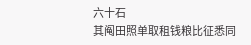六十石
其阄田照单取租钱粮比征悉同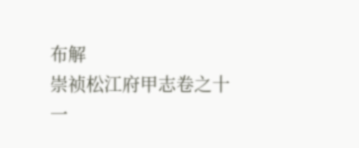布解
崇祯松江府甲志卷之十一